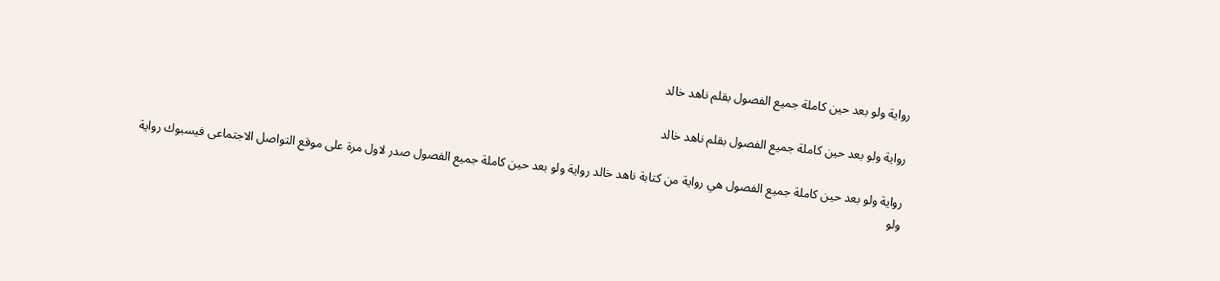رواية ولو بعد حين كاملة جميع الفصول بقلم ناهد خالد

رواية ولو بعد حين كاملة جميع الفصول بقلم ناهد خالد

رواية ولو بعد حين كاملة جميع الفصول هي رواية من كتابة ناهد خالد رواية ولو بعد حين كاملة جميع الفصول صدر لاول مرة على موقع التواصل الاجتماعى فيسبوك رواية ولو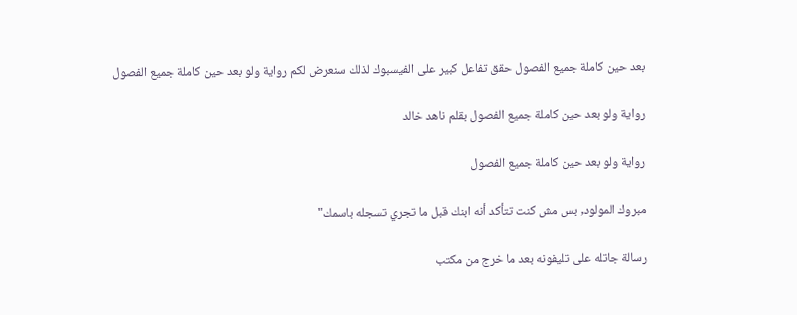بعد حين كاملة جميع الفصول حقق تفاعل كبير على الفيسبوك لذلك سنعرض لكم رواية ولو بعد حين كاملة جميع الفصول

رواية ولو بعد حين كاملة جميع الفصول بقلم ناهد خالد

رواية ولو بعد حين كاملة جميع الفصول

مبروك المولود, بس مش كنت تتأكد أنه ابنك قبل ما تجري تسجله باسمك"

رسالة جاتله على تليفونه بعد ما خرج من مكتب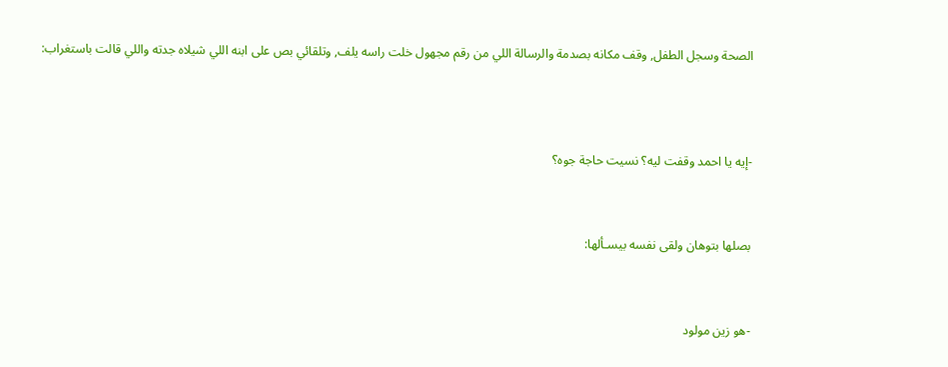الصحة وسجل الطفل, وقف مكانه بصدمة والرسالة اللي من رقم مجهول خلت راسه يلف, وتلقائي بص على ابنه اللي شيلاه جدته واللي قالت باستغراب:




-إيه يا احمد وقفت ليه؟ نسيت حاجة جوه؟



بصلها بتوهان ولقى نفسه بيسـألها:



-هو زين مولود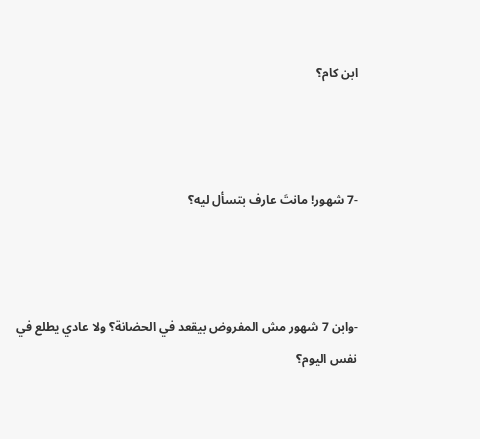ابن كام؟



-7 شهور! مانتَ عارف بتسأل ليه؟



-وابن 7 شهور مش المفروض بيقعد في الحضانة؟ ولا عادي يطلع في نفس اليوم؟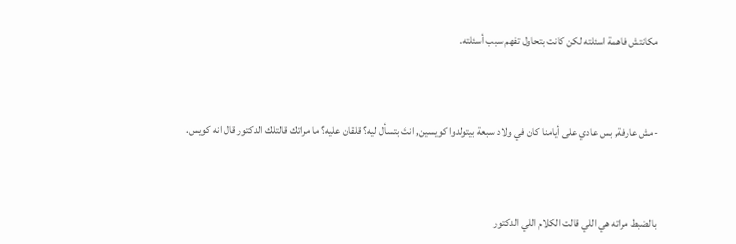مكانتش فاهمة اسئلته لكن كانت بتحاول تفهم سبب أسئلته.



-مش عارفة, بس عادي على أيامنا كان في ولاد سبعة بيتولدوا كويسين, انتَ بتسأل ليه؟ قلقان عليه؟ ما مراتك قالتلك الدكتور قال انه كويس.



بالضبط مراته هي اللي قالت الكلام اللي الدكتور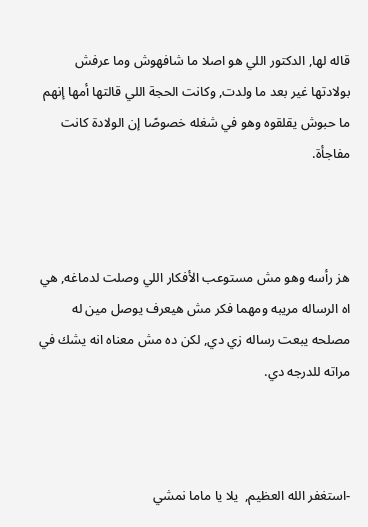قاله لها, الدكتور اللي هو اصلا ما شافهوش وما عرفش بولادتها غير بعد ما ولدت, وكانت الحجة اللي قالتها أمها إنهم ما حبوش يقلقوه وهو في شغله خصوصًا إن الولادة كانت مفاجأة.



هز رأسه وهو مش مستوعب الأفكار اللي وصلت لدماغه, هي اه الرساله مريبه ومهما فكر مش هيعرف يوصل مين له مصلحه يبعت رساله زي دي, لكن ده مش معناه انه يشك في مراته للدرجه دي.



-استغفر الله العظيم,  يلا يا ماما نمشي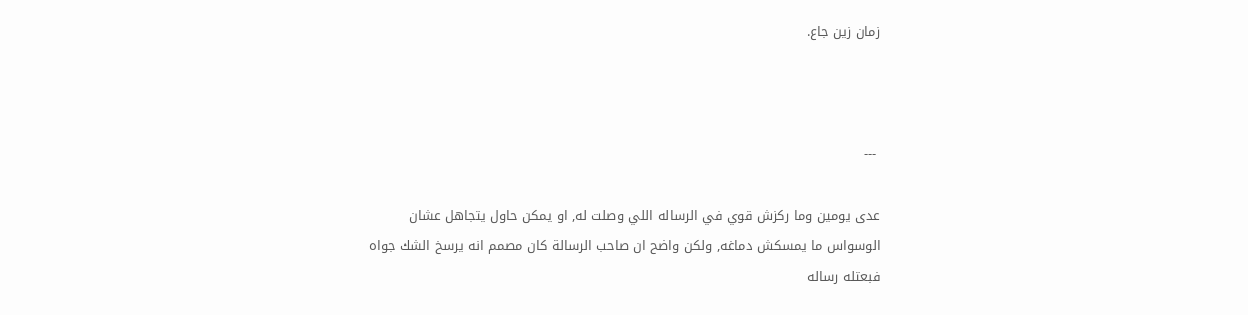زمان زين جاع.



 ---

عدى يومين وما ركزش قوي في الرساله اللي وصلت له, او يمكن حاول يتجاهل عشان الوسواس ما يمسكش دماغه, ولكن واضح ان صاحب الرسالة كان مصمم انه يرسخ الشك جواه  فبعتله رساله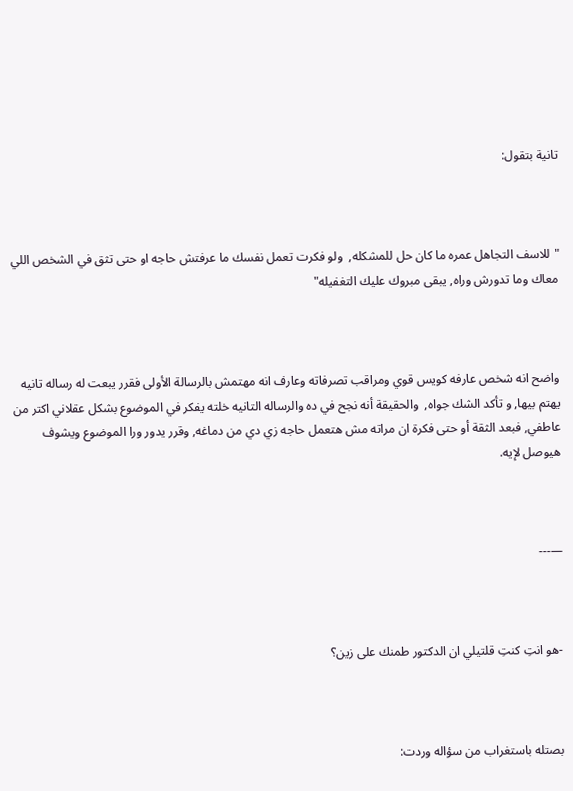تانية بتقول:



"للاسف التجاهل عمره ما كان حل للمشكله,  ولو فكرت تعمل نفسك ما عرفتش حاجه او حتى تثق في الشخص اللي معاك وما تدورش وراه, يبقى مبروك عليك التغفيله"



واضح انه شخص عارفه كويس قوي ومراقب تصرفاته وعارف انه مهتمش بالرسالة الأولى فقرر يبعت له رساله تانيه يهتم بيها, و تأكد الشك جواه,  والحقيقة أنه نجح في ده والرساله التانيه خلته يفكر في الموضوع بشكل عقلاني اكتر من عاطفي, فبعد الثقة أو حتى فكرة ان مراته مش هتعمل حاجه زي دي من دماغه, وقرر يدور ورا الموضوع ويشوف هيوصل لإيه.



—---



-هو انتِ كنتِ قلتيلي ان الدكتور طمنك على زين؟



بصتله باستغراب من سؤاله وردت: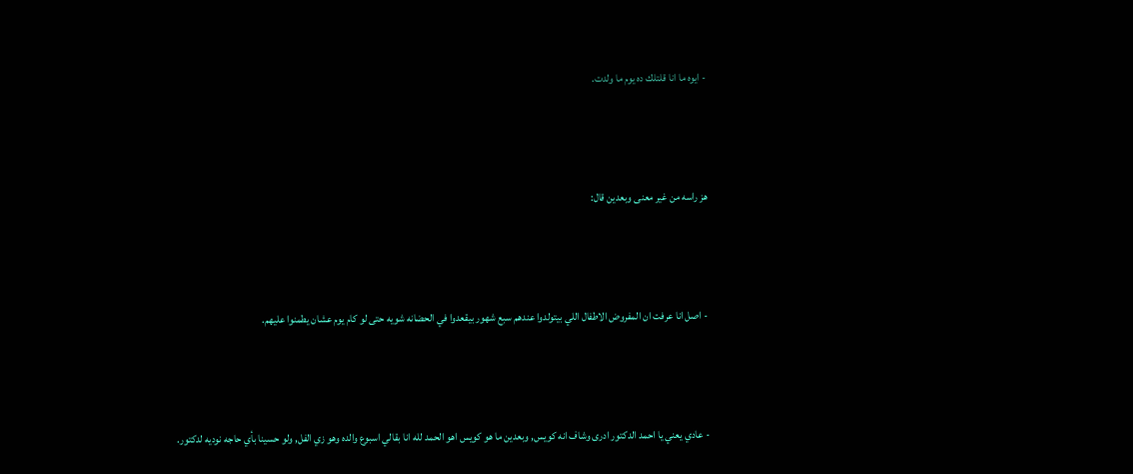- ايوه ما انا قلتلك ده يوم ما ولدت.



هز راسه من غير معنى وبعدين قال:



- اصل انا عرفت ان المفروض الاطفال اللي بيتولدوا عندهم سبع شهور بيقعدوا في الحضانه شويه حتى لو كام يوم عشان يطمنوا عليهم.



- عادي يعني يا احمد الدكتور ادرى وشاف انه كويس, وبعدين ما هو كويس اهو الحمد لله انا بقالي اسبوع والده وهو زي الفل, ولو حسينا بأي حاجه نوديه لدكتور.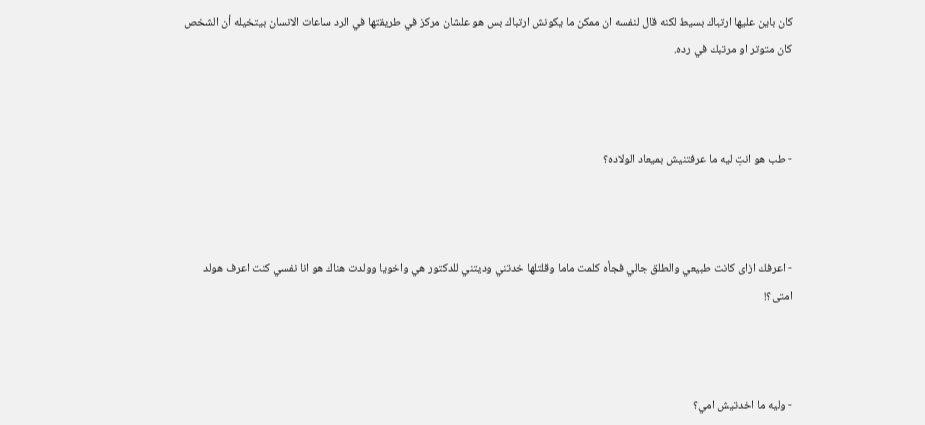كان باين عليها ارتباك بسيط لكنه قال لنفسه ان ممكن ما يكونش ارتباك بس هو علشان مركز في طريقتها في الرد ساعات الانسان بيتخيله أن الشخص كان متوتر او مرتبك في رده.



- طب هو انتِ ليه ما عرفتنيش بميعاد الولاده؟



- اعرفك ازاى كانت طبيعي والطلق جالي فجأه كلمت ماما وقلتلها خدتني وديتني للدكتور هي واخويا وولدت هناك هو انا نفسي كنت اعرف هولد امتى؟!



- وليه ما اخدتيش امي؟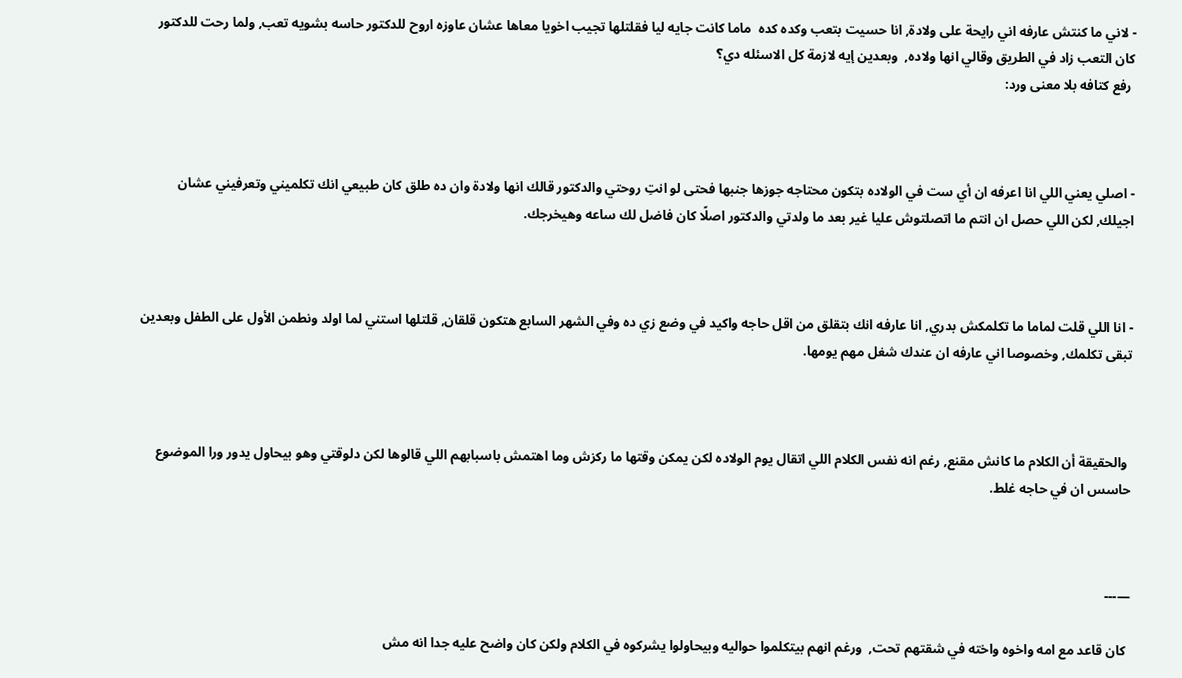- لاني ما كنتش عارفه اني رايحة على ولادة, انا حسيت بتعب وكده كده  ماما كانت جايه ليا فقلتلها تجيب اخويا معاها عشان عاوزه اروح للدكتور حاسه بشويه تعب, ولما رحت للدكتور كان التعب زاد في الطريق وقالي انها ولاده,  وبعدين إيه لازمة كل الاسئله دي؟
 رفع كتافه بلا معنى ورد:



- اصلي يعني اللي انا اعرفه ان أي ست في الولاده بتكون محتاجه جوزها جنبها فحتى لو انتِ روحتي والدكتور قالك انها ولادة وان ده طلق كان طبيعي انك تكلميني وتعرفيني عشان اجيلك, لكن اللي حصل ان انتم ما اتصلتوش عليا غير بعد ما ولدتي والدكتور اصلًا كان فاضل لك ساعه وهيخرجك.



- انا اللي قلت لماما ما تكلمكش بدري, انا عارفه انك بتقلق من اقل حاجه واكيد في وضع زي ده وفي الشهر السابع هتكون قلقان, قلتلها استني لما اولد ونطمن الأول على الطفل وبعدين تبقى تكلمك, وخصوصا اني عارفه ان عندك شغل مهم يومها.



 والحقيقة أن الكلام ما كانش مقنع, رغم انه نفس الكلام اللي اتقال يوم الولاده لكن يمكن وقتها ما ركزش وما اهتمش باسبابهم اللي قالوها لكن دلوقتي وهو بيحاول يدور ورا الموضوع حاسس ان في حاجه غلط.



—---

 كان قاعد مع امه واخوه واخته في شقتهم تحت,  ورغم انهم بيتكلموا حواليه وبيحاولوا يشركوه في الكلام ولكن كان واضح عليه جدا انه مش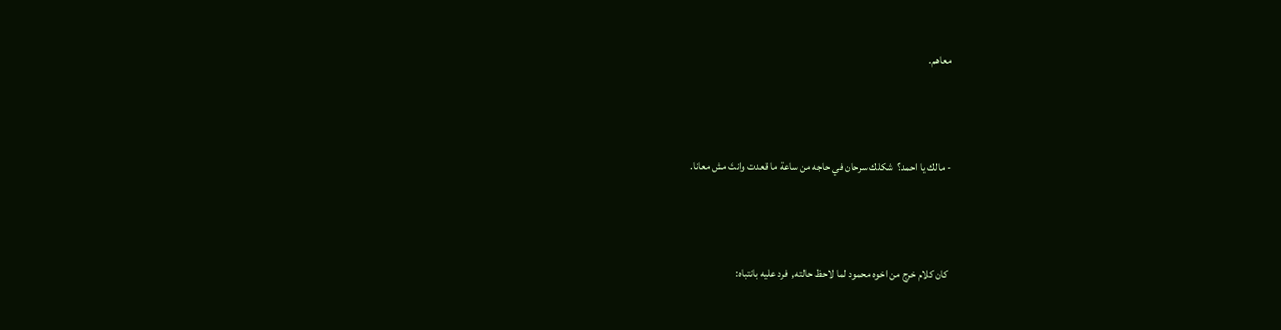معاهم.



- مالك يا احمد؟  شكلك سرحان في حاجه من ساعة ما قعدت وانتَ مش معانا.



 كان كلام خرج من اخوه محمود لما لاحظ حالته,  فرد عليه بانتباه: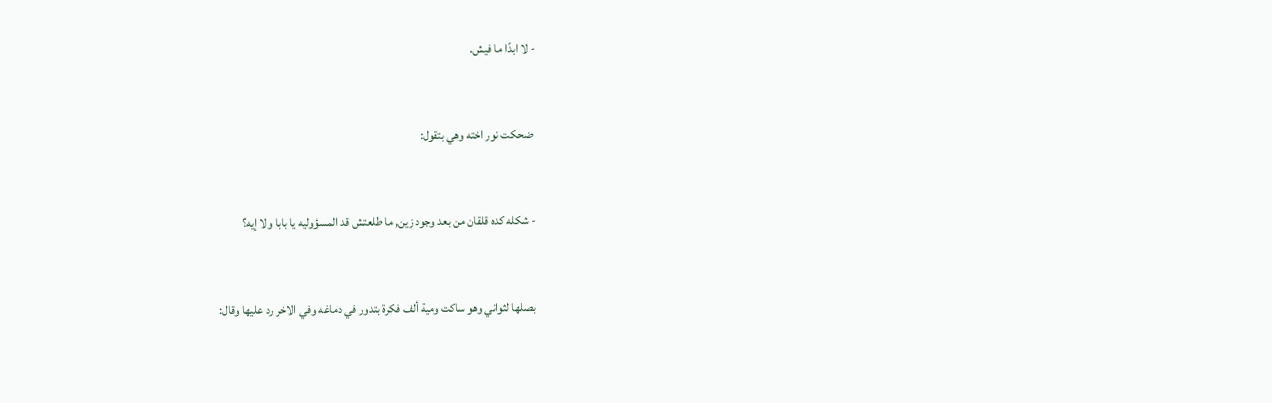- لا ابدًا ما فيش.



 ضحكت نور اخته وهي بتقول:



- شكله كده قلقان من بعد وجود زين, ما طلعتش قد المسؤوليه يا بابا ولا إيه؟



 بصلها لثواني وهو ساكت ومية ألف فكرة بتدور في دماغه وفي الاخر رد عليها وقال: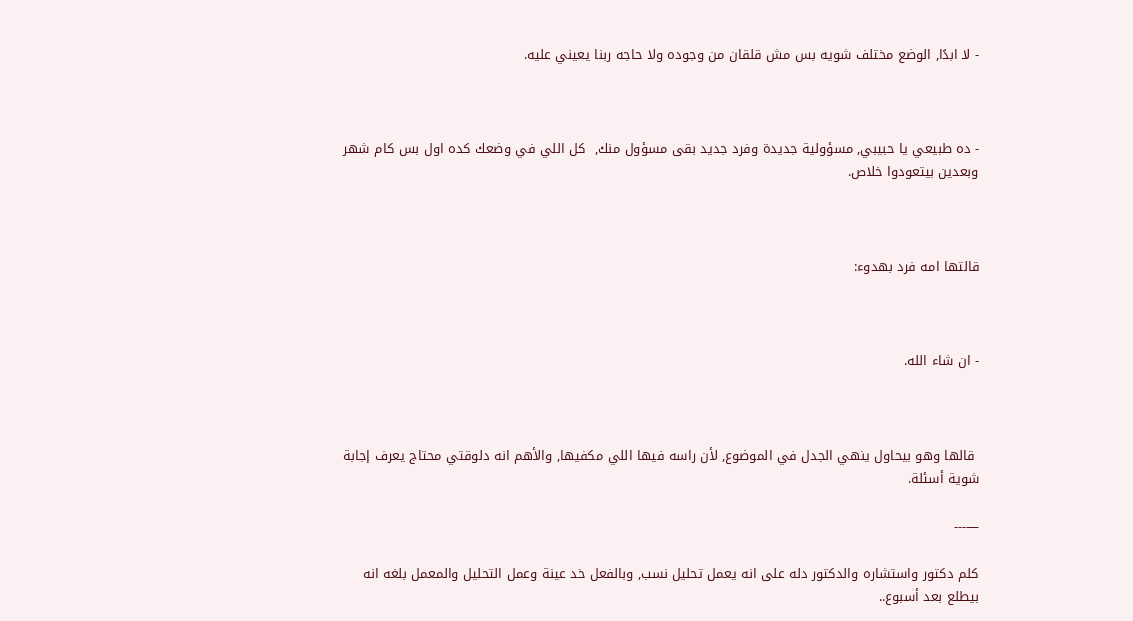- لا ابدًا, الوضع مختلف شويه بس مش قلقان من وجوده ولا حاجه ربنا يعيني عليه.



- ده طبيعي يا حبيبي, مسؤولية جديدة وفرد جديد بقى مسؤول منك,  كل اللي في وضعك كده اول بس كام شهر وبعدين بيتعودوا خلاص.



قالتها امه فرد بهدوء:



- ان شاء الله.



 قالها وهو بيحاول ينهي الجدل في الموضوع, لأن راسه فيها اللي مكفيها, والأهم انه دلوقتي محتاج يعرف إجابة شوية أسئلة.

—---

كلم دكتور واستشاره والدكتور دله على انه يعمل تحليل نسب, وبالفعل خد عينة وعمل التحليل والمعمل بلغه انه بيطلع بعد أسبوع..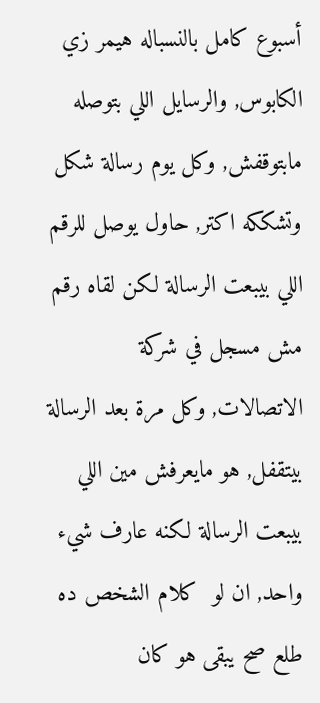أسبوع كامل بالنسباله هيمر زي الكابوس, والرسايل اللي بتوصله مابتوقفش, وكل يوم رسالة شكل وتشككه اكتر, حاول يوصل للرقم اللي بيبعت الرسالة لكن لقاه رقم مش مسجل في شركة الاتصالات, وكل مرة بعد الرسالة بيتقفل, هو مايعرفش مين اللي بيبعت الرسالة لكنه عارف شيء واحد, ان لو  كلام الشخص ده طلع صح يبقى هو كان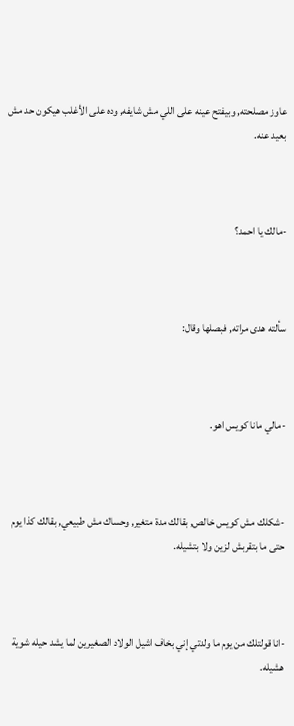عاوز مصلحته, وبيفتح عينه على اللي مش شايفه, وده على الأغلب هيكون حد مش بعيد عنه.



-مالك يا احمد؟



سألته هدى مراته, فبصلها وقال:



-مالي مانا كويس اهو.



-شكلك مش كويس خالص, بقالك مدة متغير, وحساك مش طبيعي, بقالك كذا يوم حتى ما بتقربش لزين ولا بتشيله.



-انا قولتلك من يوم ما ولدتي إني بخاف اشيل الولاد الصغيرين لما يشد حيله شوية هشيله.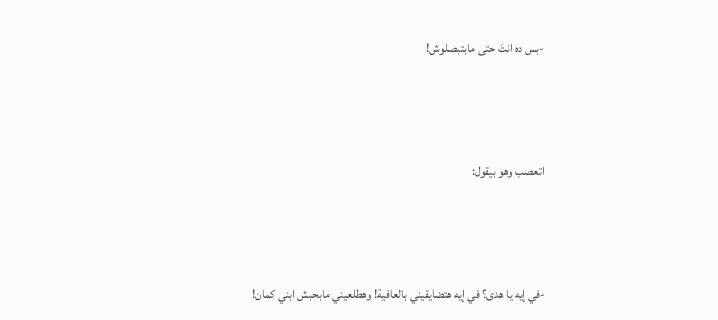-بس ده انتَ حتى مابتبصلوش!



اتعصب وهو بيقول:



-في إيه يا هدى؟ في إيه هتضايقيني بالعافية! وهطلعيني مابحبش ابني كمان!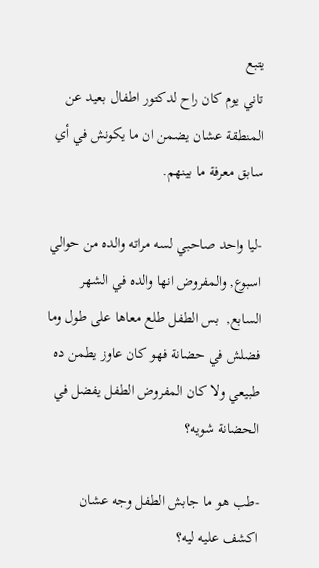يتبع
تاني يوم كان راح لدكتور اطفال بعيد عن المنطقة عشان يضمن ان ما يكونش في أي سابق معرفة ما بينهم.

-ليا واحد صاحبي لسه مراته والده من حوالي اسبوع, والمفروض انها والده في الشهر السابع,  بس الطفل طلع معاها على طول وما فضلش في حضانة فهو كان عاوز يطمن ده طبيعي ولا كان المفروض الطفل يفضل في الحضانة شويه؟

-طب هو ما جابش الطفل وجه عشان اكشف عليه ليه؟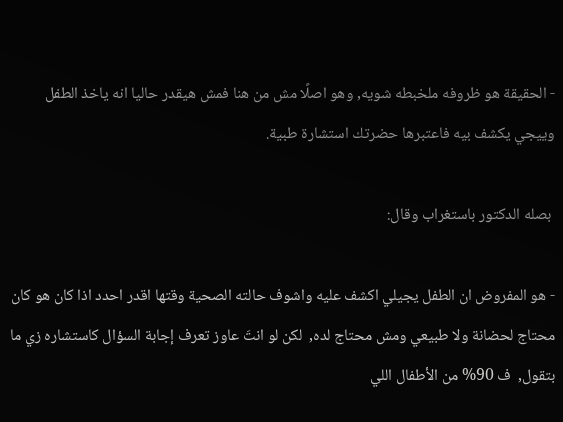- الحقيقة هو ظروفه ملخبطه شويه, وهو اصلًا مش من هنا فمش هيقدر حاليا انه ياخذ الطفل وييجي يكشف بيه فاعتبرها حضرتك استشارة طبية.

 بصله الدكتور باستغراب وقال:

- هو المفروض ان الطفل يجيلي اكشف عليه واشوف حالته الصحية وقتها اقدر احدد اذا كان هو كان محتاج لحضانة ولا طبيعي ومش محتاج لده,  لكن لو انتَ عاوز تعرف إجابة السؤال كاستشاره زي ما بتقول,  ف 90% من الأطفال اللي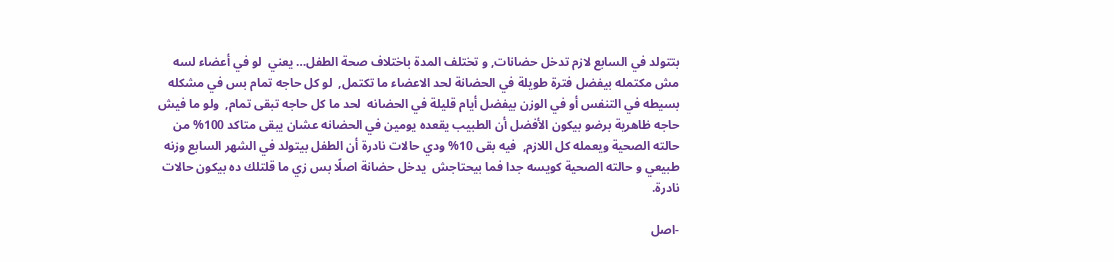بتتولد في السابع لازم تدخل حضانات, و تختلف المدة باختلاف صحة الطفل… يعني  لو في أعضاء لسه مش مكتمله بيفضل فترة طويلة في الحضانة لحد الاعضاء ما تكتمل,  لو كل حاجه تمام بس في مشكله بسيطه في التنفس أو في الوزن بيفضل أيام قليلة في الحضانه  لحد ما كل حاجه تبقى تمام,  ولو ما فيش حاجه ظاهرية برضو بيكون الأفضل أن الطبيب يقعده يومين في الحضانه عشان يبقى متاكد 100% من حالته الصحية ويعمله كل اللازم,  فيه بقى 10% ودي حالات نادرة أن الطفل بيتولد في الشهر السابع وزنه طبيعي و حالته الصحية كويسه جدا فما بيحتاجش  يدخل حضانة اصلًا بس زي ما قلتلك ده بيكون حالات نادرة.

-اصل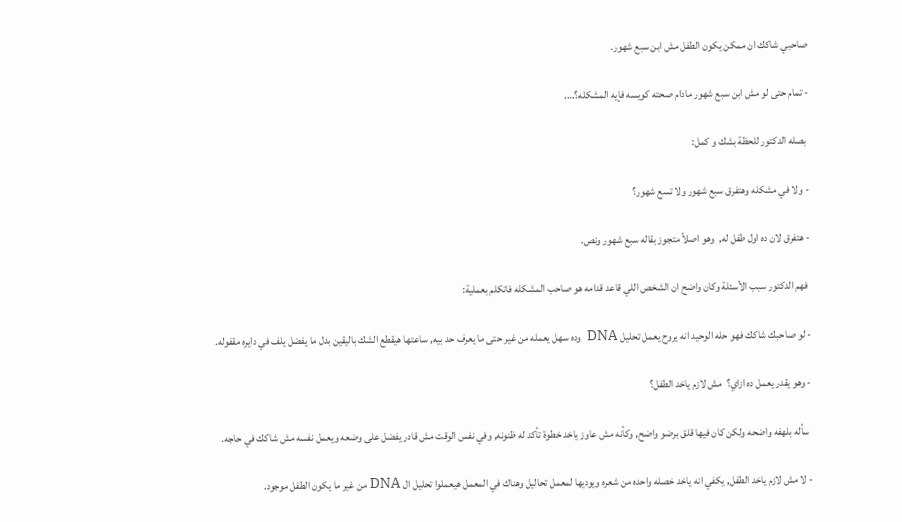صاحبي شاكك ان ممكن يكون الطفل مش ابن سبع شهور.

- تمام حتى لو مش ابن سبع شهور مادام صحته كويسه فإيه المشكله؟….

 بصله الدكتور للحظة بشك و كمل:

- ولا في مشكله وهتفرق سبع شهور ولا تسع شهور؟

- هتفرق لان ده اول طفل له,  وهو اصلاً متجوز بقاله سبع شهور ونص.

 فهم الدكتور سبب الأسئلة وكان واضح ان الشخص اللي قاعد قدامه هو صاحب المشكله فاتكلم بعملية:

- لو صاحبك شاكك فهو حله الوحيد انه يروح يعمل تحليل DNA  وده سهل يعمله من غير حتى ما يعرف حد بيه, ساعتها هيقطع الشك باليقين بدل ما يفضل يلف في دايره مقفوله.

- وهو يقدر يعمل ده ازاي؟  مش لازم ياخد الطفل؟

 سأله بلهفه واضحه ولكن كان فيها قلق برضو واضح, وكأنه مش عاوز ياخد خطوة تأكد له ظنونه, وفي نفس الوقت مش قادر يفضل على وضعه ويعمل نفسه مش شاكك في حاجه.

- لا مش لازم ياخد الطفل, يكفي انه ياخد خصله واحده من شعره ويوديها لمعمل تحاليل وهناك في المعمل هيعملوا تحليل ال DNA من غير ما يكون الطفل موجود.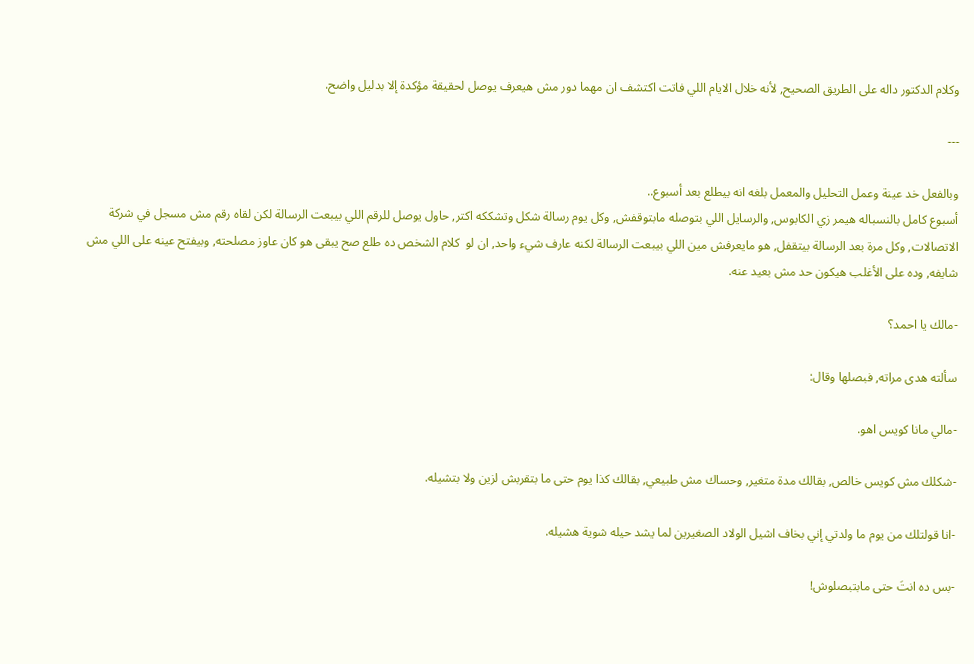وكلام الدكتور داله على الطريق الصحيح, لأنه خلال الايام اللي فاتت اكتشف ان مهما دور مش هيعرف يوصل لحقيقة مؤكدة إلا بدليل واضح.

---

وبالفعل خد عينة وعمل التحليل والمعمل بلغه انه بيطلع بعد أسبوع..
أسبوع كامل بالنسباله هيمر زي الكابوس, والرسايل اللي بتوصله مابتوقفش, وكل يوم رسالة شكل وتشككه اكتر, حاول يوصل للرقم اللي بيبعت الرسالة لكن لقاه رقم مش مسجل في شركة الاتصالات, وكل مرة بعد الرسالة بيتقفل, هو مايعرفش مين اللي بيبعت الرسالة لكنه عارف شيء واحد, ان لو  كلام الشخص ده طلع صح يبقى هو كان عاوز مصلحته, وبيفتح عينه على اللي مش شايفه, وده على الأغلب هيكون حد مش بعيد عنه.

-مالك يا احمد؟

سألته هدى مراته, فبصلها وقال:

-مالي مانا كويس اهو.

-شكلك مش كويس خالص, بقالك مدة متغير, وحساك مش طبيعي, بقالك كذا يوم حتى ما بتقربش لزين ولا بتشيله.

-انا قولتلك من يوم ما ولدتي إني بخاف اشيل الولاد الصغيرين لما يشد حيله شوية هشيله.

-بس ده انتَ حتى مابتبصلوش!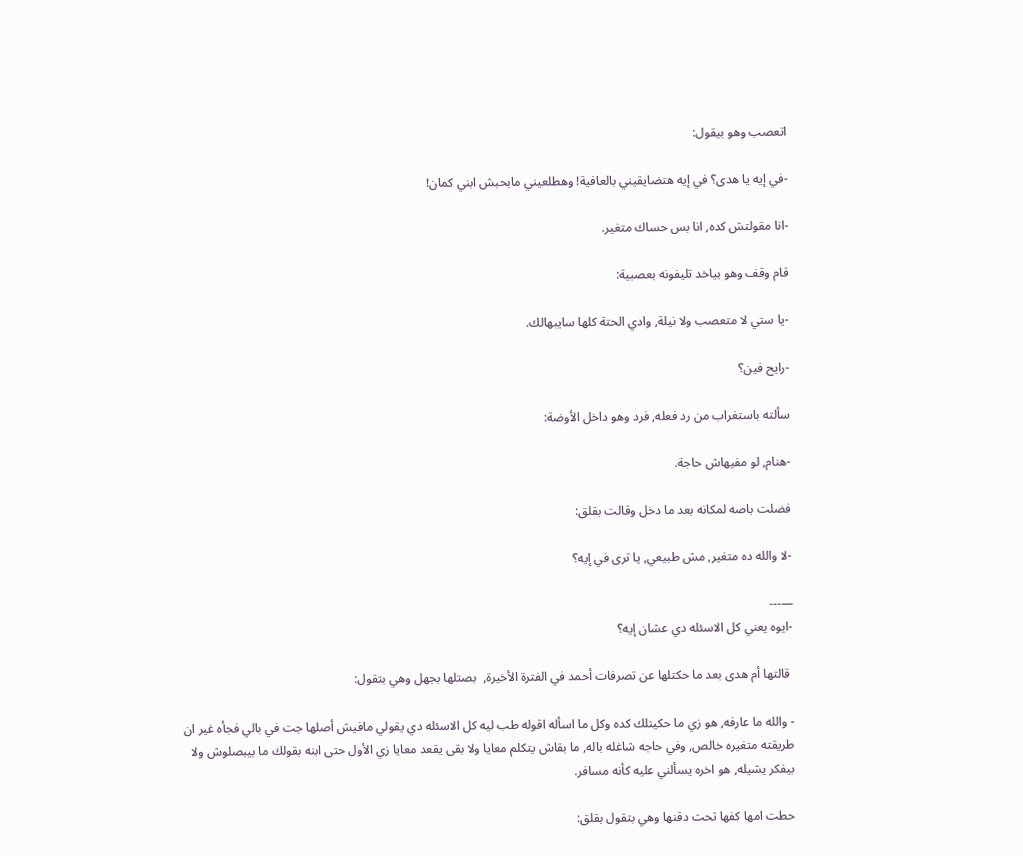اتعصب وهو بيقول:

-في إيه يا هدى؟ في إيه هتضايقيني بالعافية! وهطلعيني مابحبش ابني كمان!

-انا مقولتش كده, انا بس حساك متغير.

قام وقف وهو بياخد تليفونه بعصبية:

-يا ستي لا متعصب ولا نيلة, وادي الحتة كلها سايبهالك.

-رايح فين؟

سألته باستغراب من رد فعله, فرد وهو داخل الأوضة:

-هنام, لو مفيهاش حاجة.

فضلت باصه لمكانه بعد ما دخل وقالت بقلق:

-لا والله ده متغير, مش طبيعي, يا ترى في إيه؟

—---
-ايوه يعني كل الاسئله دي عشان إيه؟

 قالتها أم هدى بعد ما حكتلها عن تصرفات أحمد في الفترة الأخيرة,  بصتلها بجهل وهي بتقول:

- والله ما عارفه, هو زي ما حكيتلك كده وكل ما اسأله اقوله طب ليه كل الاسئله دي يقولي مافيش أصلها جت في بالي فجأه غير ان طريقته متغيره خالص, وفي حاجه شاغله باله, ما بقاش يتكلم معايا ولا بقى يقعد معايا زي الأول حتى ابنه بقولك ما بيبصلوش ولا بيفكر يشيله, هو اخره يسألني عليه كأنه مسافر.

حطت امها كفها تحت دقنها وهي بتقول بقلق: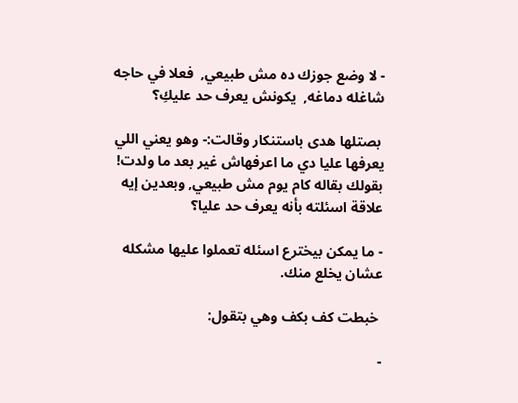- لا وضع جوزك ده مش طبيعي,  فعلا في حاجه شاغله دماغه,  يكونش يعرف حد عليكِ؟

 بصتلها هدى باستنكار وقالت:- وهو يعني اللي يعرفها عليا دي ما اعرفهاش غير بعد ما ولدت! بقولك بقاله كام يوم مش طبيعي, وبعدين إيه علاقة اسئلته بأنه يعرف حد عليا؟

- ما يمكن بيخترع اسئله تعملوا عليها مشكله عشان يخلع منك.

 خبطت كف بكف وهي بتقول:

-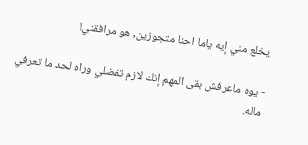يخلع مني إيه ياما احنا متجوزين, هو مرافقني!

- يوه ماعرفش بقى المهم إنك لازم تفضلي وراه لحد ما تعرفي ماله.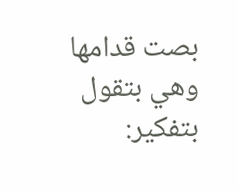بصت قدامها وهي بتقول بتفكير: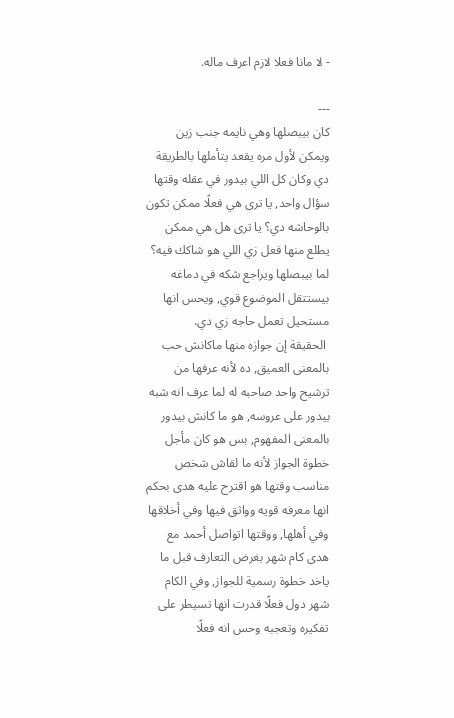- لا مانا فعلا لازم اعرف ماله.

---
كان بيبصلها وهي نايمه جنب زين ويمكن لأول مره يقعد يتأملها بالطريقة دي وكان كل اللي بيدور في عقله وقتها سؤال واحد, يا ترى هي فعلًا ممكن تكون بالوحاشه دي؟ يا ترى هل هي ممكن يطلع منها فعل زي اللي هو شاكك فيه؟ لما بيبصلها ويراجع شكه في دماغه بيستتقل الموضوع قوي, ويحس انها مستحيل تعمل حاجه زي دي.
 الحقيقة إن جوازه منها ماكانش حب بالمعنى العميق, ده لأنه عرفها من ترشيح واحد صاحبه له لما عرف انه شبه بيدور على عروسه, هو ما كانش بيدور بالمعنى المفهوم, بس هو كان مأجل خطوة الجواز لأنه ما لقاش شخص مناسب وقتها هو اقترح عليه هدى بحكم انها معرفه قويه وواثق فيها وفي أخلاقها وفي أهلها, ووقتها اتواصل أحمد مع هدى كام شهر بغرض التعارف قبل ما ياخد خطوة رسمية للجواز, وفي الكام شهر دول فعلًا قدرت انها تسيطر على تفكيره وتعجبه وحس انه فعلًا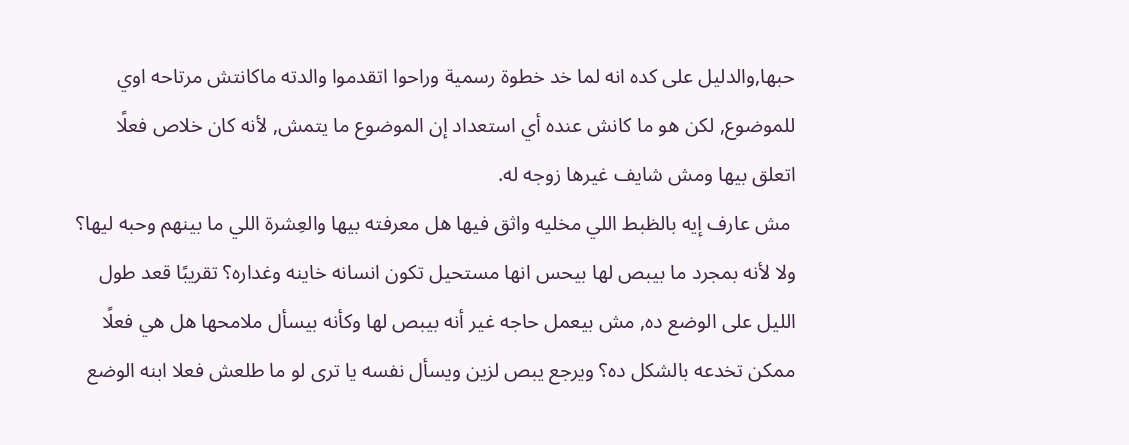حبها,والدليل على كده انه لما خد خطوة رسمية وراحوا اتقدموا والدته ماكانتش مرتاحه اوي للموضوع, لكن هو ما كانش عنده أي استعداد إن الموضوع ما يتمش, لأنه كان خلاص فعلًا اتعلق بيها ومش شايف غيرها زوجه له.
 مش عارف إيه بالظبط اللي مخليه واثق فيها هل معرفته بيها والعِشرة اللي ما بينهم وحبه ليها؟ ولا لأنه بمجرد ما بيبص لها بيحس انها مستحيل تكون انسانه خاينه وغداره؟ تقريبًا قعد طول الليل على الوضع ده, مش بيعمل حاجه غير أنه بيبص لها وكأنه بيسأل ملامحها هل هي فعلًا ممكن تخدعه بالشكل ده؟ ويرجع يبص لزين ويسأل نفسه يا ترى لو ما طلعش فعلا ابنه الوضع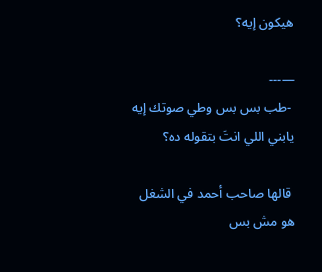هيكون إيه؟

—---
 -طب بس بس وطي صوتك إيه يابني اللي انتَ بتقوله ده؟

 قالها صاحب أحمد في الشغل هو مش بس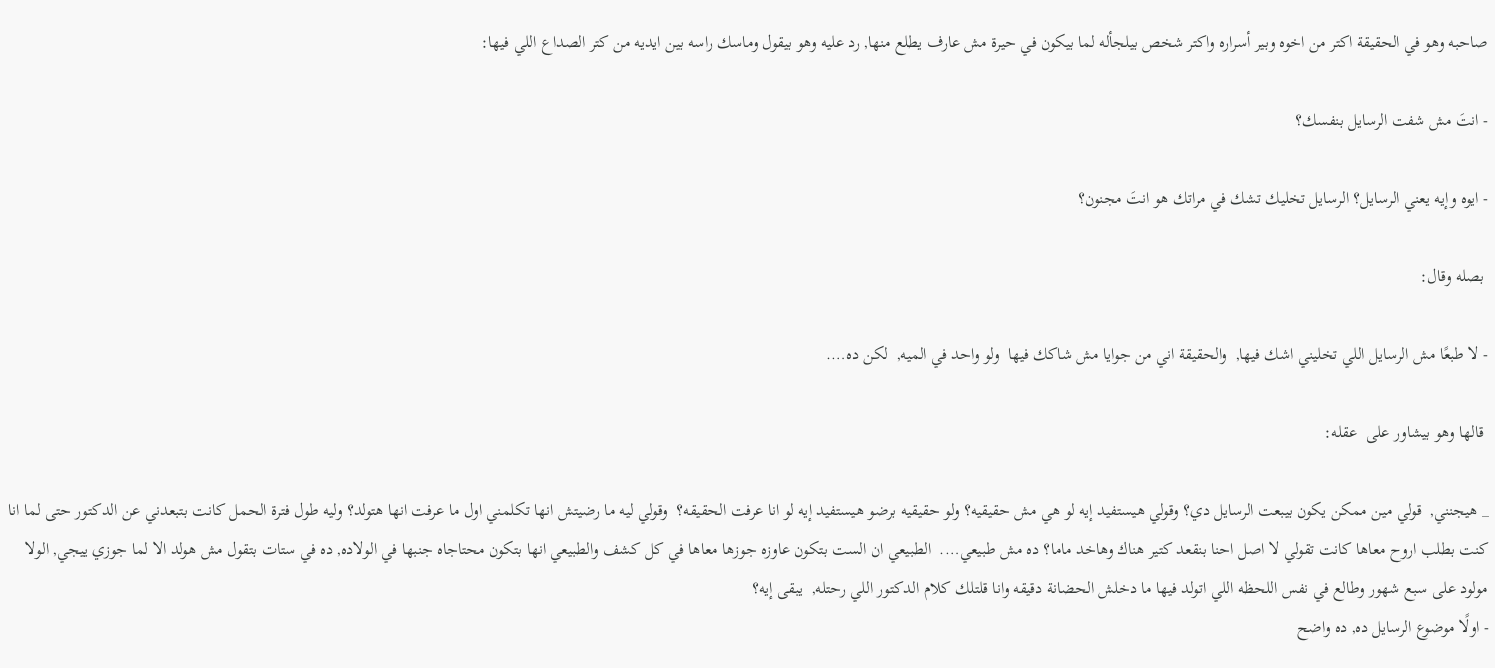صاحبه وهو في الحقيقة اكتر من اخوه وبير أسراره واكتر شخص بيلجأله لما بيكون في حيرة مش عارف يطلع منها, رد عليه وهو بيقول وماسك راسه بين ايديه من كتر الصداع اللي فيها:

- انتَ مش شفت الرسايل بنفسك؟

- ايوه وإيه يعني الرسايل؟ الرسايل تخليك تشك في مراتك هو انتَ مجنون؟

 بصله وقال:

- لا طبعًا مش الرسايل اللي تخليني اشك فيها,  والحقيقة اني من جوايا مش شاكك فيها  ولو واحد في الميه,  لكن ده….

 قالها وهو بيشاور على  عقله:

_ هيجنني,  قولي مين ممكن يكون بيبعت الرسايل دي؟ وقولي هيستفيد إيه لو هي مش حقيقيه؟ ولو حقيقيه برضو هيستفيد إيه لو انا عرفت الحقيقه؟  وقولي ليه ما رضيتش انها تكلمني اول ما عرفت انها هتولد؟ وليه طول فترة الحمل كانت بتبعدني عن الدكتور حتى لما انا كنت بطلب اروح معاها كانت تقولي لا اصل احنا بنقعد كتير هناك وهاخد ماما؟ ده مش طبيعي….  الطبيعي ان الست بتكون عاوزه جوزها معاها في كل كشف والطبيعي انها بتكون محتاجاه جنبها في الولاده, ده في ستات بتقول مش هولد الا لما جوزي ييجي, الولا مولود على سبع شهور وطالع في نفس اللحظه اللي اتولد فيها ما دخلش الحضانة دقيقه وانا قلتلك كلام الدكتور اللي رحتله,  يبقى إيه؟
- اولًا موضوع الرسايل ده, ده واضح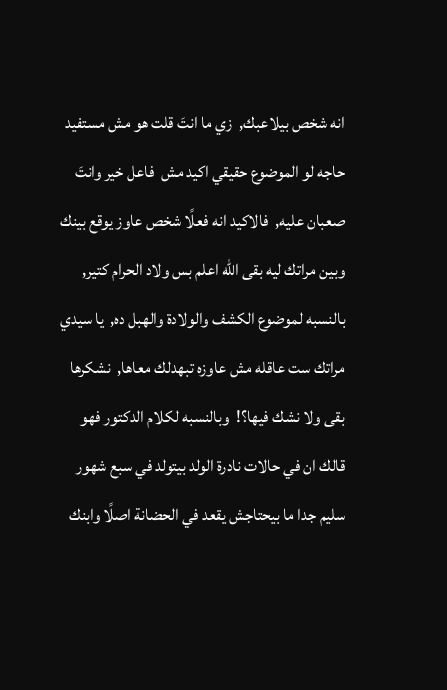انه شخص بيلاعبك,  زي ما انتَ قلت هو مش مستفيد حاجه لو الموضوع حقيقي اكيد مش  فاعل خير وانتَ صعبان عليه,  فالاكيد انه فعلًا شخص عاوز يوقع بينك وبين مراتك ليه بقى الله اعلم بس ولاد الحرام كتير,  بالنسبه لموضوع الكشف والولادة والهبل ده,  يا سيدي مراتك ست عاقله مش عاوزه تبهدلك معاها,  نشكرها بقى ولا نشك فيها؟!  وبالنسبه لكلام الدكتور فهو قالك ان في حالات نادرة الولد بيتولد في سبع شهور سليم جدا ما بيحتاجش يقعد في الحضانة اصلًا وابنك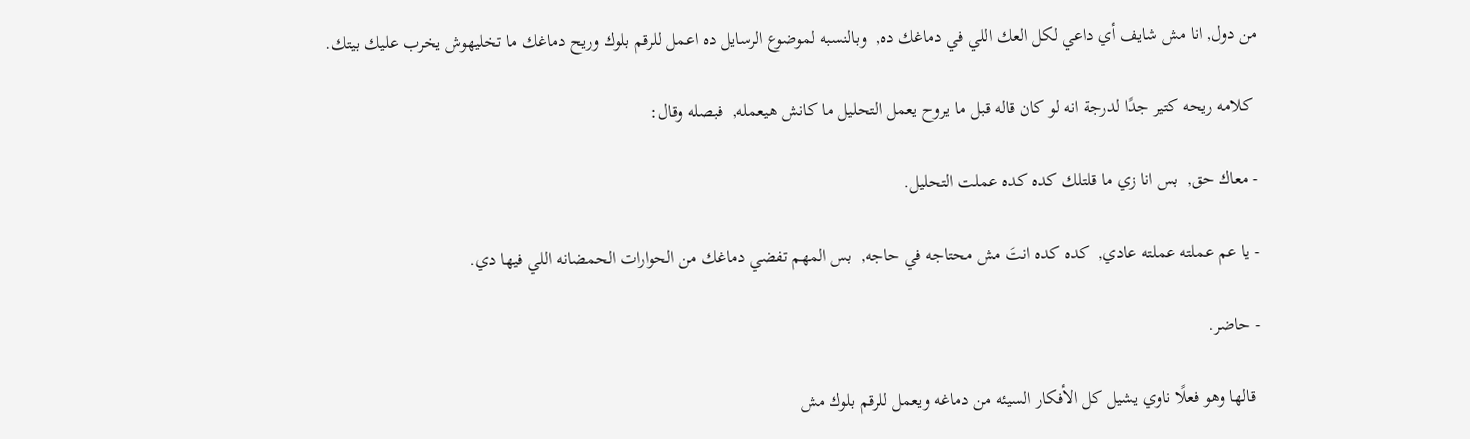من دول, انا مش شايف أي داعي لكل العك اللي في دماغك ده,  وبالنسبه لموضوع الرسايل ده اعمل للرقم بلوك وريح دماغك ما تخليهوش يخرب عليك بيتك.

 كلامه ريحه كتير جدًا لدرجة انه لو كان قاله قبل ما يروح يعمل التحليل ما كانش هيعمله,  فبصله وقال:

- معاك حق,  بس انا زي ما قلتلك كده كده عملت التحليل.

- يا عم عملته عملته عادي,  كده كده انتَ مش محتاجه في حاجه,  بس المهم تفضي دماغك من الحوارات الحمضانه اللي فيها دي.

- حاضر.

 قالها وهو فعلًا ناوي يشيل كل الأفكار السيئه من دماغه ويعمل للرقم بلوك مش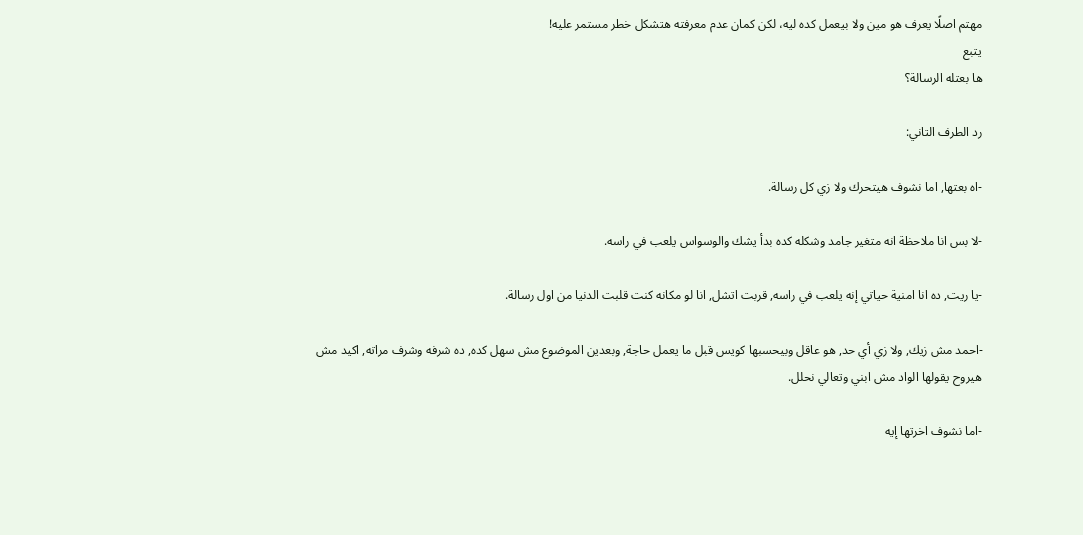مهتم اصلًا يعرف هو مين ولا بيعمل كده ليه، لكن كمان عدم معرفته هتشكل خطر مستمر عليه!
يتبع
ها بعتله الرسالة؟

رد الطرف التاني:

-اه بعتها, اما نشوف هيتحرك ولا زي كل رسالة.

-لا بس انا ملاحظة انه متغير جامد وشكله كده بدأ يشك والوسواس يلعب في راسه.

-يا ريت, ده انا امنية حياتي إنه يلعب في راسه, قربت اتشل, انا لو مكانه كنت قلبت الدنيا من اول رسالة.

-احمد مش زيك, ولا زي أي حد, هو عاقل وبيحسبها كويس قبل ما يعمل حاجة, وبعدين الموضوع مش سهل كده, ده شرفه وشرف مراته, اكيد مش هيروح يقولها الواد مش ابني وتعالي نحلل.

-اما نشوف اخرتها إيه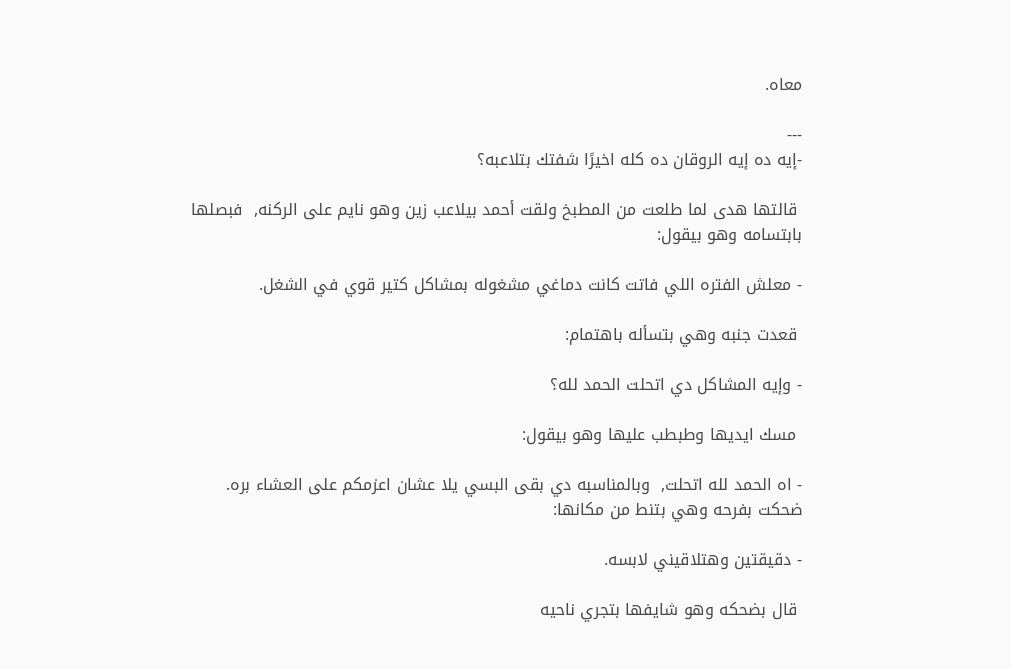معاه.

---
-إيه ده إيه الروقان ده كله اخيرًا شفتك بتلاعبه؟

 قالتها هدى لما طلعت من المطبخ ولقت أحمد بيلاعب زين وهو نايم على الركنه,  فبصلها بابتسامه وهو بيقول:

- معلش الفتره اللي فاتت كانت دماغي مشغوله بمشاكل كتير قوي في الشغل.

 قعدت جنبه وهي بتسأله باهتمام:

- وإيه المشاكل دي اتحلت الحمد لله؟

 مسك ايديها وطبطب عليها وهو بيقول:

- اه الحمد لله اتحلت,  وبالمناسبه دي بقى البسي يلا عشان اعزمكم على العشاء بره.
ضحكت بفرحه وهي بتنط من مكانها:

- دقيقتين وهتلاقيني لابسه.

 قال بضحكه وهو شايفها بتجري ناحيه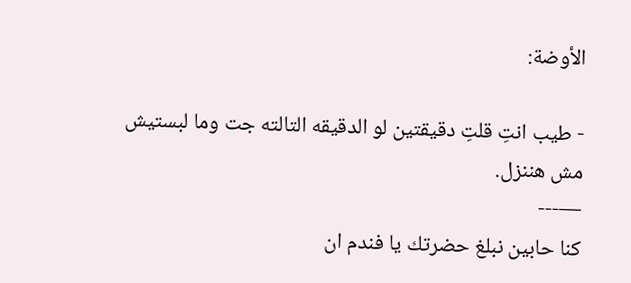الأوضة:

- طيب انتِ قلتِ دقيقتين لو الدقيقه التالته جت وما لبستيش مش هننزل.
—---
كنا حابين نبلغ حضرتك يا فندم ان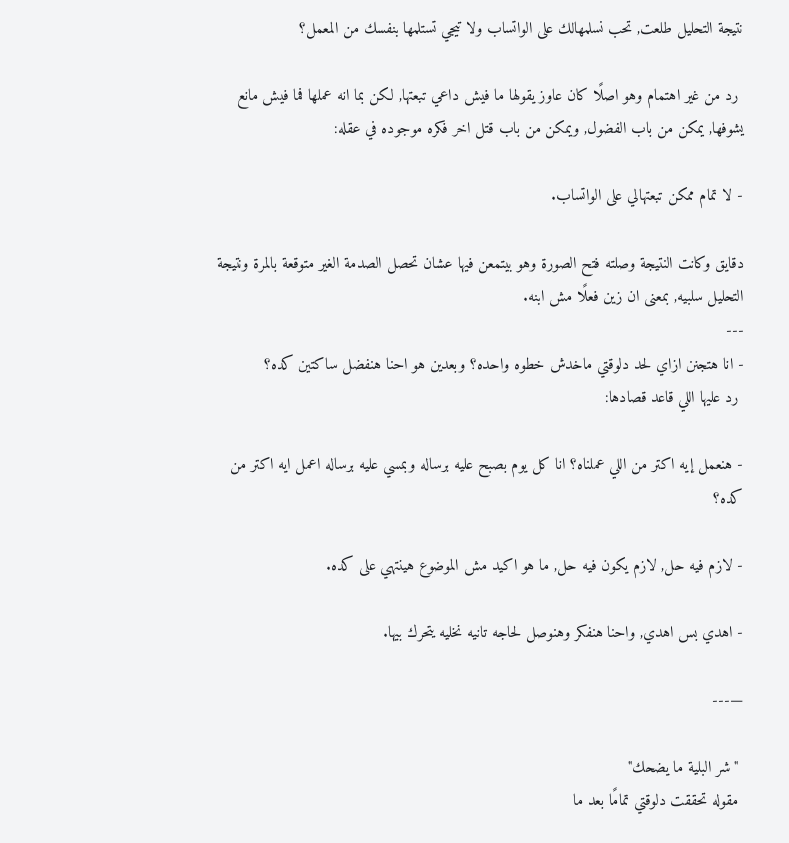نتيجة التحليل طلعت, تحب نسلمهالك على الواتساب ولا تيجي تستلمها بنفسك من المعمل؟

 رد من غير اهتمام وهو اصلًا كان عاوز يقولها ما فيش داعي تبعتها, لكن بما انه عملها فما فيش مانع يشوفها, يمكن من باب الفضول, ويمكن من باب قتل اخر فكره موجوده في عقله:

- لا تمام ممكن تبعتهالي على الواتساب.

دقايق وكانت النتيجة وصلته فتح الصورة وهو بيتمعن فيها عشان تحصل الصدمة الغير متوقعة بالمرة ونتيجة التحليل سلبيه, بمعنى ان زين فعلًا مش ابنه.
---
- انا هتجنن ازاي لحد دلوقتي ماخدش خطوه واحده؟ وبعدين هو احنا هنفضل ساكتين كده؟
 رد عليها اللي قاعد قصادها:

- هنعمل إيه اكتر من اللي عملناه؟ انا كل يوم بصبح عليه برساله وبمسي عليه برساله اعمل ايه اكتر من كده؟

- لازم فيه حل, لازم يكون فيه حل, ما هو اكيد مش الموضوع هينتهي على كده.

- اهدي بس اهدي, واحنا هنفكر وهنوصل لحاجه تانيه نخليه يتحرك بيها.

—---

 "شر البلية ما يضحك"
 مقوله تحققت دلوقتي تمامًا بعد ما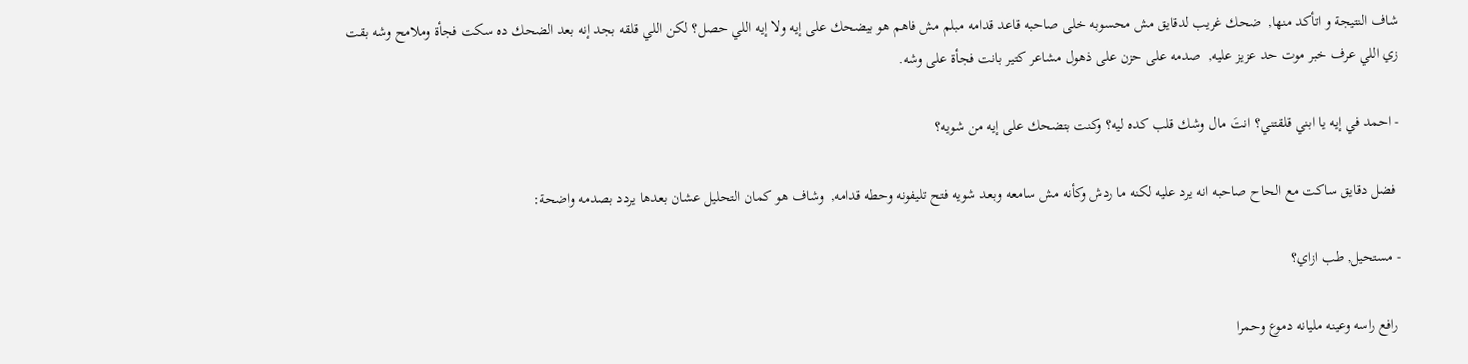شاف النتيجة و اتأكد منها,  ضحك غريب لدقايق مش محسوبه خلى صاحبه قاعد قدامه مبلم مش فاهم هو بيضحك على إيه ولا إيه اللي حصل؟ لكن اللي قلقه بجد إنه بعد الضحك ده سكت فجأة وملامح وشه بقت زي اللي عرف خبر موت حد عزيز عليه,  صدمه على حزن على ذهول مشاعر كتير بانت فجأة على وشه.

- احمد في إيه يا ابني قلقتني؟ انتَ مال وشك قلب كده ليه؟ وكنت بتضحك على إيه من شويه؟

 فضل دقايق ساكت مع الحاح صاحبه انه يرد عليه لكنه ما ردش وكأنه مش سامعه وبعد شويه فتح تليفونه وحطه قدامه,  وشاف هو كمان التحليل عشان بعدها يردد بصدمه واضحة:

- مستحيل, طب ازاي؟

 رافع راسه وعينه مليانه دموع وحمرا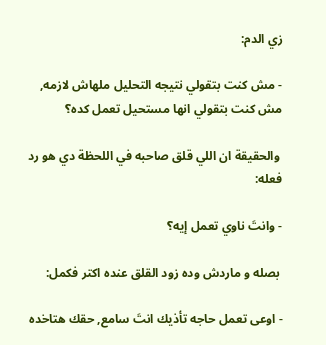زي الدم:

- مش كنت بتقولي نتيجه التحليل ملهاش لازمه,  مش كنت بتقولي انها مستحيل تعمل كده؟

 والحقيقة ان اللي قلق صاحبه في اللحظة دي هو رد فعله:

- وانتَ ناوي تعمل إيه؟

 بصله و ماردش وده زود القلق عنده اكتر فكمل:

- اوعى تعمل حاجه تأذيك انتَ سامع, حقك هتاخده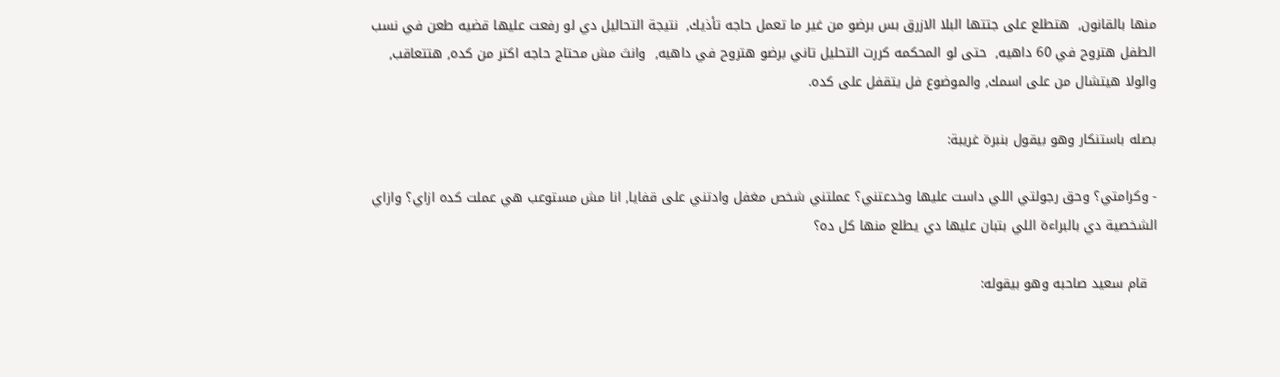منها بالقانون,  هتطلع على جتتها البلا الازرق بس برضو من غير ما تعمل حاجه تأذيك,  نتيجة التحاليل دي لو رفعت عليها قضيه طعن في نسب الطفل هتروح في 60 داهيه,  حتى لو المحكمه كررت التحليل تاني برضو هتروح في داهيه,  وانتَ مش محتاج حاجه اكتر من كده, هتتعاقب, والولا هيتشال من على اسمك, والموضوع فل يتقفل على كده.

بصله باستنكار وهو بيقول بنبرة غريبة:

- وكرامتي؟ وحق رجولتي اللي داست عليها وخدعتني؟ عملتني شخص مغفل وادتني على قفايا, انا مش مستوعب هي عملت كده ازاي؟ وازاي الشخصية دي بالبراءة اللي بتبان عليها دي يطلع منها كل ده؟

  قام سعيد صاحبه وهو بيقوله: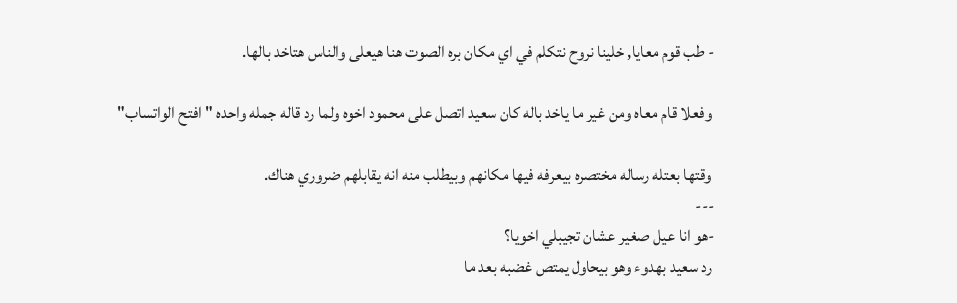- طب قوم معايا, خلينا نروح نتكلم في اي مكان بره الصوت هنا هيعلى والناس هتاخد بالها.

 وفعلا قام معاه ومن غير ما ياخد باله كان سعيد اتصل على محمود اخوه ولما رد قاله جمله واحده " افتح الواتساب"

 وقتها بعتله رساله مختصره بيعرفه فيها مكانهم وبيطلب منه انه يقابلهم ضروري هناك.
---
-هو انا عيل صغير عشان تجيبلي اخويا؟
 رد سعيد بهدوء وهو بيحاول يمتص غضبه بعد ما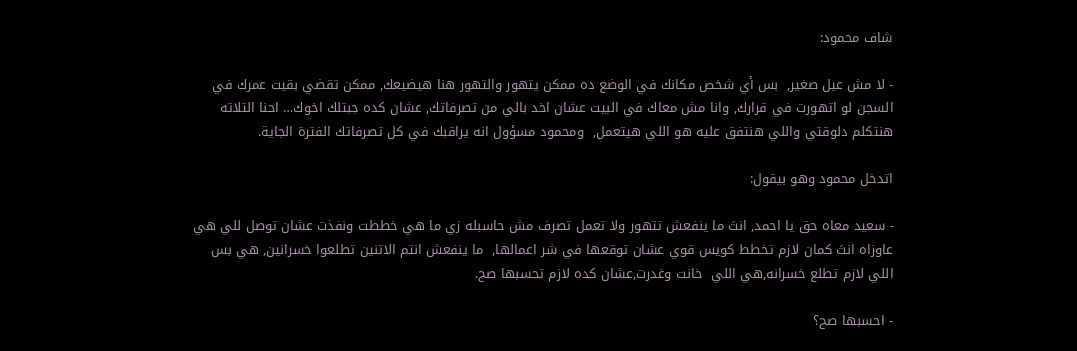شاف محمود:

- لا مش عيل صغير,  بس أي شخص مكانك في الوضع ده ممكن يتهور والتهور هنا هيضيعك, ممكن تقضي بقيت عمرك في السجن لو اتهورت في قرارك, وانا مش معاك في البيت عشان اخد بالي من تصرفاتك, عشان كده جبتلك اخوك… احنا التلاته هنتكلم دلوقتي واللي هنتفق عليه هو اللي هيتعمل,  ومحمود مسؤول انه يراقبك في كل تصرفاتك الفترة الجاية.

اتدخل محمود وهو بيقول:

- سعيد معاه حق يا احمد, انتَ ما ينفعش تتهور ولا تعمل تصرف مش حاسبله زي ما هي خططت ونفذت عشان توصل للي هي عاوزاه انتَ كمان لازم تخطط كويس قوي عشان توقعها في شر اعمالها,  ما ينفعش انتم الاتنين تطلعوا خسرانين, هي بس اللي لازم تطلع خسرانه,هي اللي  خانت وغدرت,عشان كده لازم تحسبها صح.

- احسبها صح؟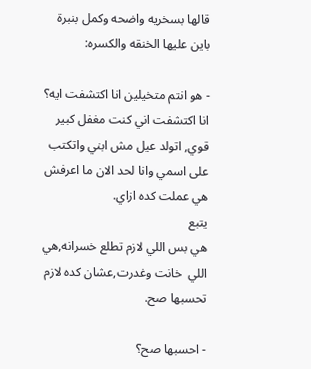قالها بسخريه واضحه وكمل بنبرة باين عليها الخنقه والكسره:

- هو انتم متخيلين انا اكتشفت ايه؟ انا اكتشفت اني كنت مغفل كبير قوي, اتولد عيل مش ابني واتكتب على اسمي وانا لحد الان ما اعرفش هي عملت كده ازاي.
يتبع
هي بس اللي لازم تطلع خسرانه,هي اللي  خانت وغدرت,عشان كده لازم تحسبها صح.

- احسبها صح؟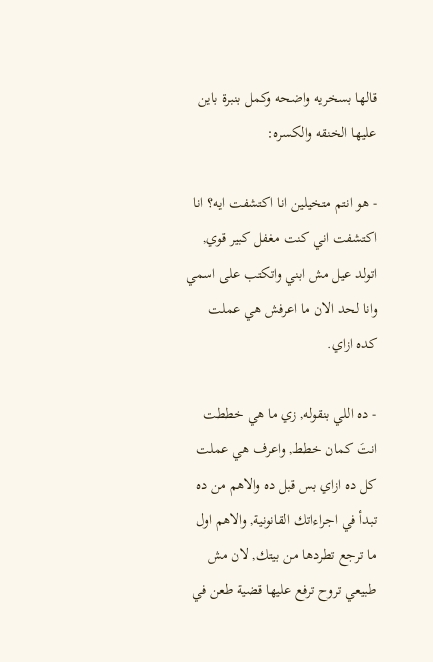قالها بسخريه واضحه وكمل بنبرة باين عليها الخنقه والكسره:

- هو انتم متخيلين انا اكتشفت ايه؟ انا اكتشفت اني كنت مغفل كبير قوي, اتولد عيل مش ابني واتكتب على اسمي وانا لحد الان ما اعرفش هي عملت كده ازاي.

- ده اللي بنقوله, زي ما هي خططت انتَ كمان خطط, واعرف هي عملت كل ده ازاي بس قبل ده والاهم من ده تبدأ في اجراءاتك القانونية, والاهم اول ما ترجع تطردها من بيتك, لان مش طبيعي تروح ترفع عليها قضية طعن في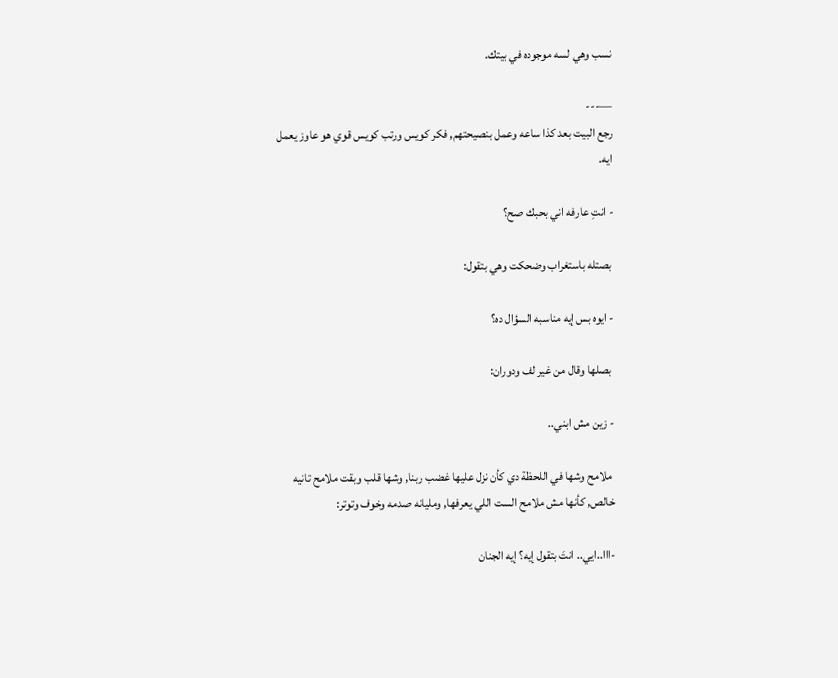نسب وهي لسه موجوده في بيتك.

—---
رجع البيت بعد كذا ساعه وعمل بنصيحتهم, فكر كويس ورتب كويس قوي هو عاوز يعمل ايه.

- انتِ عارفه اني بحبك صح؟

 بصتله باستغراب وضحكت وهي بتقول:

- ايوه بس إيه مناسبه السؤال ده؟

 بصلها وقال من غير لف ودوران:

- زين مش ابني..

 ملامح وشها في اللحظة دي كأن نزل عليها غضب ربنا, وشها قلب وبقت ملامح تانيه خالص, كأنها مش ملامح الست اللي يعرفها, ومليانه صدمه وخوف وتوتر:

-ااا..ايي.. انتَ بتقول إيه؟ إيه الجنان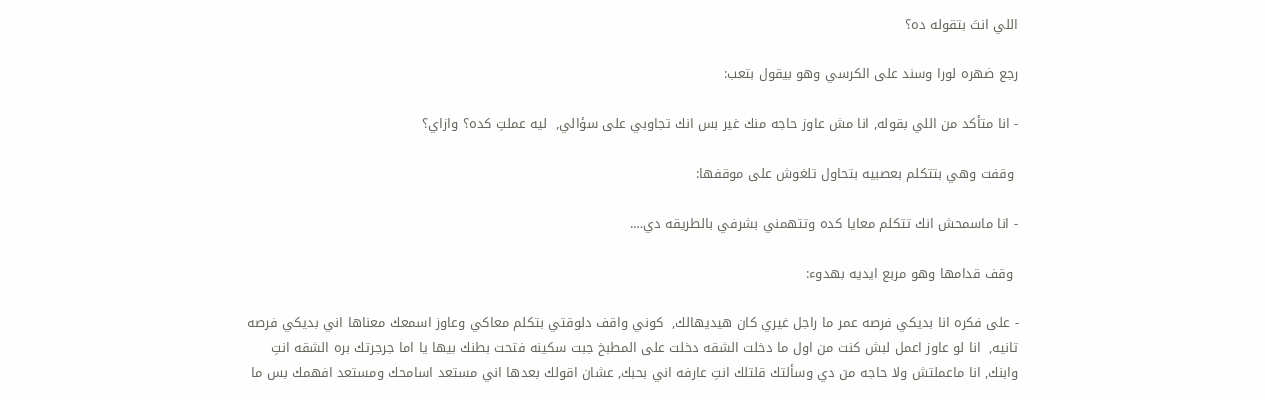اللي انتَ بتقوله ده؟

رجع ضهره لورا وسند على الكرسي وهو بيقول بتعب:

- انا متأكد من اللي بقوله, انا مش عاوز حاجه منك غير بس انك تجاوبي على سؤالي,  ليه عملتِ كده؟ وازاي؟

 وقفت وهي بتتكلم بعصبيه بتحاول تلغوش على موقفها:

- انا ماسمحش انك تتكلم معايا كده وتتهمني بشرفي بالطريقه دي….

 وقف قدامها وهو مربع ايديه بهدوء:

- على فكره انا بديكي فرصه عمر ما راجل غيري كان هيديهالك,  كوني واقف دلوقتي بتكلم معاكي وعاوز اسمعك معناها اني بديكي فرصه تانيه,  انا لو عاوز اعمل لبش كنت من اول ما دخلت الشقه دخلت على المطبخ جبت سكينه فتحت بطنك بيها يا اما جرجرتك بره الشقه انتِ وابنك, انا ماعملتش ولا حاجه من دي وسألتك قلتلك انتِ عارفه اني بحبك, عشان اقولك بعدها اني مستعد اسامحك ومستعد افهمك بس ما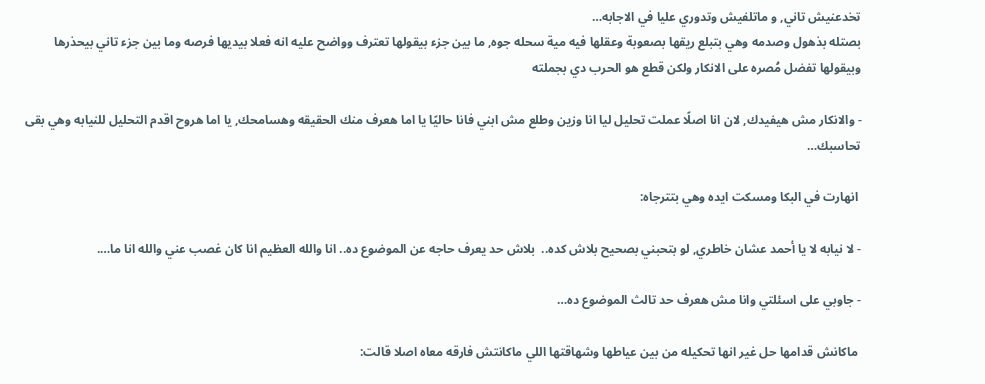تخدعنيش تاني, و ماتلفيش وتدوري عليا في الاجابه…
بصتله بذهول وصدمه وهي بتبلع ريقها بصعوبة وعقلها فيه مية سحله جوه, ما بين جزء بيقولها تعترف وواضح عليه انه فعلا بيديها فرصه وما بين جزء تاني بيحذرها وبيقولها تفضل مُصره على الانكار ولكن قطع هو الحرب دي بجملته

- والانكار مش هيفيدك, لان انا اصلًا عملت تحليل ليا انا وزين وطلع مش ابني فانا حاليًا يا اما هعرف منك الحقيقه وهسامحك, يا اما هروح اقدم التحليل للنيابه وهي بقى تحاسبك…

 انهارت في البكا ومسكت ايده وهي بتترجاه:

- لا نيابه لا يا أحمد عشان خاطري, لو بتحبني بصحيح بلاش كده..  بلاش حد يعرف حاجه عن الموضوع ده.. انا والله العظيم انا كان غصب عني والله انا ما….

- جاوبي على اسئلتي وانا مش هعرف حد تالث الموضوع ده…

 ماكانش قدامها حل غير انها تحكيله من بين عياطها وشهاقتها اللي ماكانتش فارقه معاه اصلا قالت: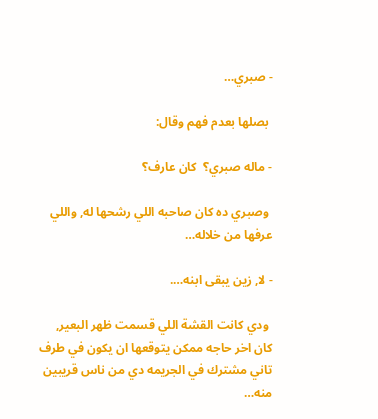- صبري…

 بصلها بعدم فهم وقال:

- ماله صبري؟  كان عارف؟

 وصبري ده كان صاحبه اللي رشحها له, واللي عرفها من خلاله…

- لا, زين يبقى ابنه….

 ودي كانت القشة اللي قسمت ظهر البعير, كان اخر حاجه ممكن يتوقعها ان يكون في طرف تاني مشترك في الجريمه دي من ناس قريبين منه…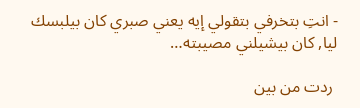- انتِ بتخرفي بتقولي إيه يعني صبري كان بيلبسك ليا, كان بيشيلني مصيبته…

 ردت من بين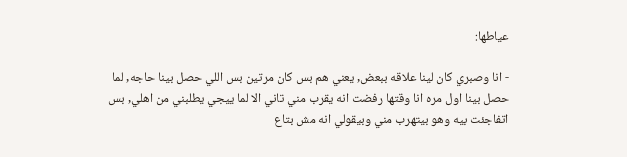عياطها:

- انا وصبري كان لينا علاقه ببعض, يعني هم بس كان مرتين بس اللي حصل بينا حاجه, لما حصل بينا اول مره انا وقتها رفضت انه يقرب مني تاني الا لما ييجي يطلبني من اهلي, بس اتفاجئت بيه وهو بيتهرب مني وبيقولي انه مش بتاع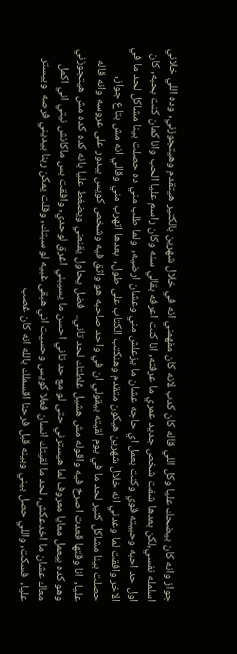جواز وانه كان بيضحك عليا وكل اللي قاله كان كدب لانه كان مفهمني انه في خلال شهرين بالكتير هيتقدم وهيتجوزني, وده اللي خلاني اسلمله نفسي,لكن بعدها شفت شخص جديد عمري ما عرفته, انا كنت اعرفه بقالي سنه وكان راسم عليا الحب وانا كمان كنت بحبه, كان اول حد احبه وحبيته قوي وكنت بعمل اي حاجه عشان ما يزعلش مني وعشان ارضيه,  ولما طلب مني ده حصلت بينا مشاكل لحد ما في الاخر وافقت لما وعدني انه خلال شهرين هيكون متقدم وهنكتب الكتاب على طول,  بعدها اتهرب مني وقالي انه مش بتاع جواز, حصلت بينا مشاكل كتير لحد ما في يوم لقيته بيقولي ان في واحد صاحبه هو واثق فيه وشخص كويس بيدور على عروسه وانه قاله عليا,  انا وقتها قعدت اصرخ فيه واقوله مش هشيل غلطتك لحد تاني..  فضل يحاول يقنعني ويضغط عليا بانه كده كده مش هيتجوزني وهو كده بيعمل معايا معروف لما هيسترني حتى لو مع حد تاني احسن ما يسيبني اغرق لوحدي, وافقت بس ماكانش نيتي اني اكمل معاك عشان ما اخدعكش, لحد ما لقيتك انسان فعلا كويس وحسيت اني هبقى غبيه لو سبتك, وقلت يمكن ربنا بيديني فرصه  وبيستر عليا,  فسكت, واللي حصل بيني وبينه قبل فرحنا اقسملك بالله انه كان غصب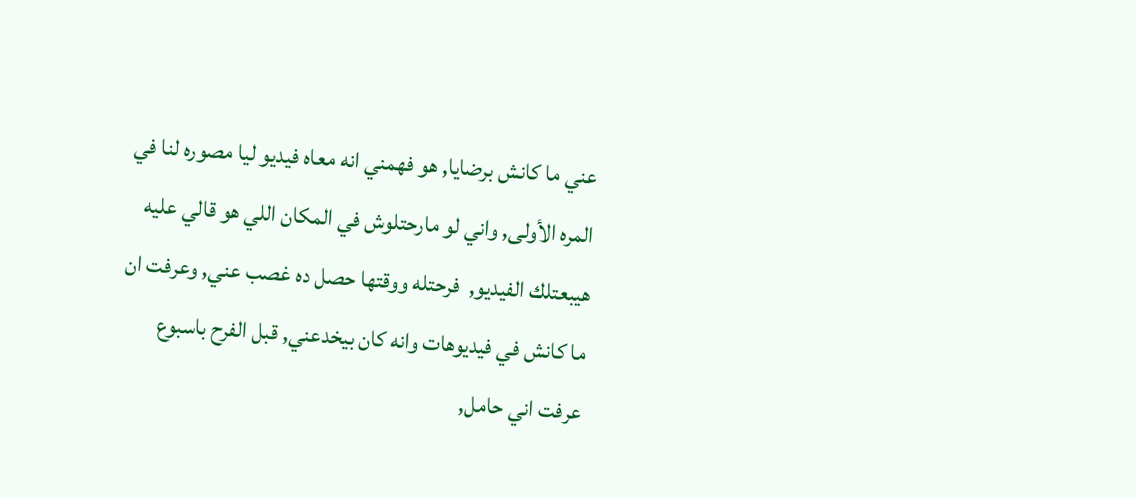عني ما كانش برضايا, هو فهمني انه معاه فيديو ليا مصوره لنا في المره الأولى, واني لو مارحتلوش في المكان اللي هو قالي عليه هيبعتلك الفيديو,  فرحتله ووقتها حصل ده غصب عني, وعرفت ان ما كانش في فيديوهات وانه كان بيخدعني, قبل الفرح باسبوع عرفت اني حامل,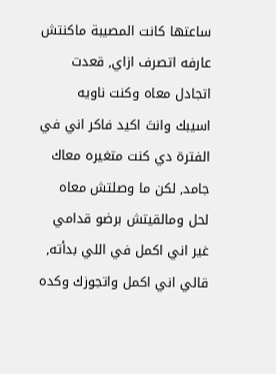ساعتها كانت المصيبة ماكنتش عارفه اتصرف ازاي, قعدت اتجادل معاه وكنت ناويه اسيبك وانتَ اكيد فاكر اني في الفترة دي كنت متغيره معاك جامد, لكن ما وصلتش معاه لحل ومالقيتش برضو قدامي غير اني اكمل في اللي بدأته, قالي اني اكمل واتجوزك وكده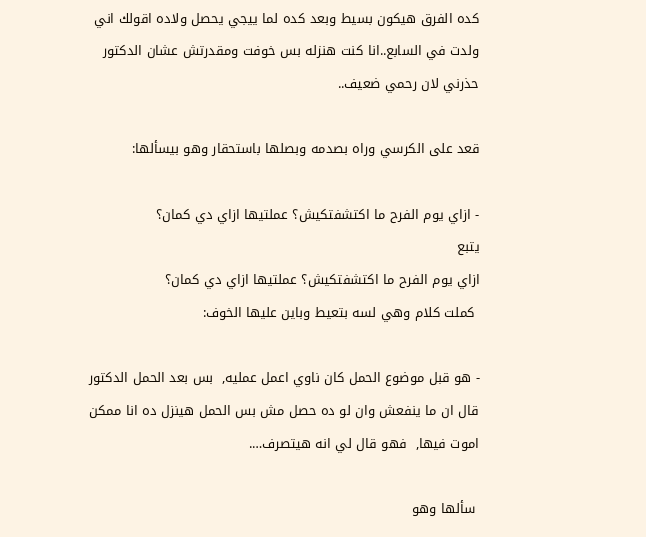كده الفرق هيكون بسيط وبعد كده لما ييجي يحصل ولاده اقولك اني ولدت في السابع..انا كنت هنزله بس خوفت ومقدرتش عشان الدكتور حذرني لان رحمي ضعيف..

قعد على الكرسي وراه بصدمه وبصلها باستحقار وهو بيسألها:

- ازاي يوم الفرح ما اكتشفتكيش؟ عملتيها ازاي دي كمان؟
يتبع
ازاي يوم الفرح ما اكتشفتكيش؟ عملتيها ازاي دي كمان؟
 كملت كلام وهي لسه بتعيط وباين عليها الخوف:

- هو قبل موضوع الحمل كان ناوي اعمل عمليه,  بس بعد الحمل الدكتور قال ان ما ينفعش وان لو ده حصل مش بس الحمل هينزل ده انا ممكن اموت فيها,  فهو قال لي انه هيتصرف….

 سألها وهو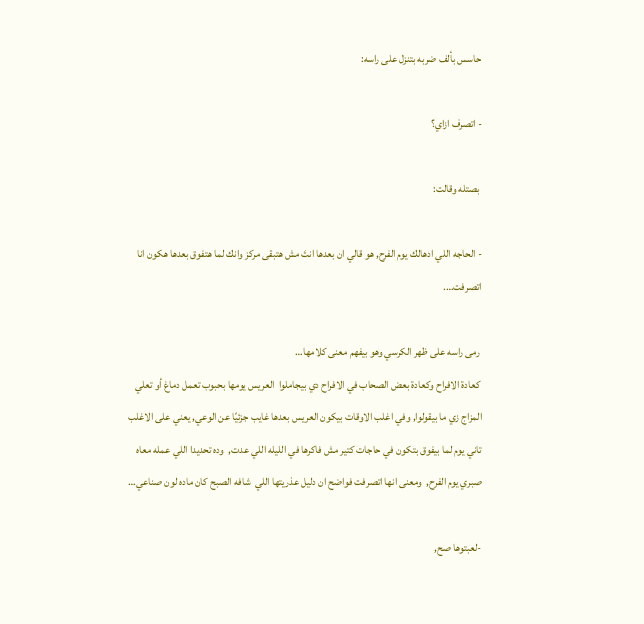حاسس بألف ضربه بتنزل على راسه:

- اتصرف ازاي؟

 بصتله وقالت:

- الحاجه اللي ادهالك يوم الفرح, هو قالي ان بعدها انتَ مش هتبقى مركز وانك لما هتفوق بعدها هكون انا اتصرفت….

 رمى راسه على ظهر الكرسي وهو بيفهم معنى كلامها…
 كعادة الافراح وكعادة بعض الصحاب في الافراح دي بيجاملوا  العريس يومها بحبوب تعمل دماغ أو تعلي المزاج زي ما بيقولوا, وفي اغلب الاوقات بيكون العريس بعدها غايب جزئيًا عن الوعي, يعني على الاغلب تاني يوم لما بيفوق بتكون في حاجات كتير مش فاكرها في الليله اللي عدت,  وده تحديدا اللي عمله معاه صبري يوم الفرح,  ومعنى انها اتصرفت فواضح ان دليل عذريتها اللي  شافه الصبح كان ماده لون صناعي…

-لعبتوها صح,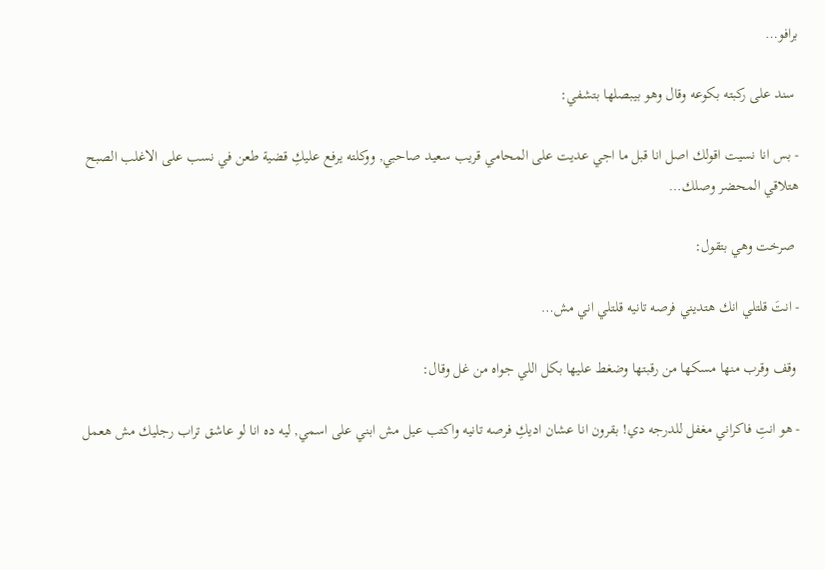برافو…

 سند على ركبته بكوعه وقال وهو بيبصلها بتشفي:

- بس انا نسيت اقولك اصل انا قبل ما اجي عديت على المحامي قريب سعيد صاحبي, ووكلته يرفع عليكِ قضية طعن في نسب على الاغلب الصبح هتلاقي المحضر وصلك…

 صرخت وهي بتقول:

- انتَ قلتلي انك هتديني فرصه تانيه قلتلي اني مش…

 وقف وقرب منها مسكها من رقبتها وضغط عليها بكل اللي جواه من غل وقال:

- هو انتِ فاكراني مغفل للدرجه دي! بقرون انا عشان اديكِ فرصه تانيه واكتب عيل مش ابني على اسمي, ليه ده انا لو عاشق تراب رجليك مش هعمل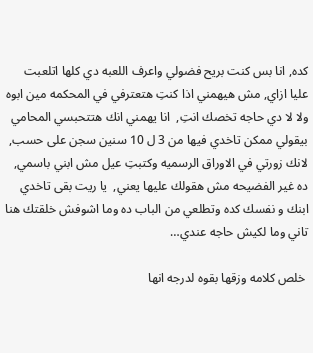كده, انا بس كنت بريح فضولي واعرف اللعبه دي كلها اتلعبت عليا ازاي, مش هيهمني اذا كنتِ هتعترفي في المحكمه مين ابوه ولا لا دي حاجه تخصك انتِ,  انا يهمني انك هتتحبسي المحامي بيقولي ممكن تاخدي فيها من 3 ل 10 سنين سجن على حسب, لانك زورتي في الاوراق الرسميه وكتبتِ عيل مش ابني باسمي, ده غير الفضيحه مش هقولك عليها يعني,  يا ريت بقى تاخدي ابنك و نفسك كده وتطلعي من الباب ده وما اشوفش خلقتك هنا تاني وما لكيش حاجه عندي…

 خلص كلامه وزقها بقوه لدرجه انها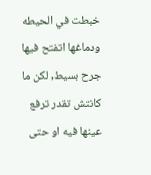خبطت في الحيطه ودماغها اتفتح فيها جرح بسيط, لكن ما كانتش تقدر ترفع عينها فيه او حتى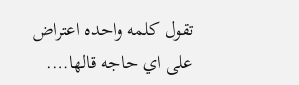تقول كلمه واحده اعتراض على اي حاجه قالها….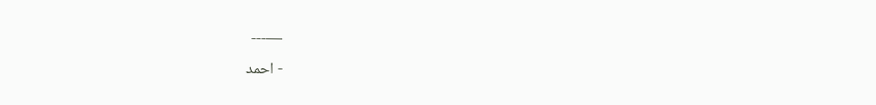—---
- احمد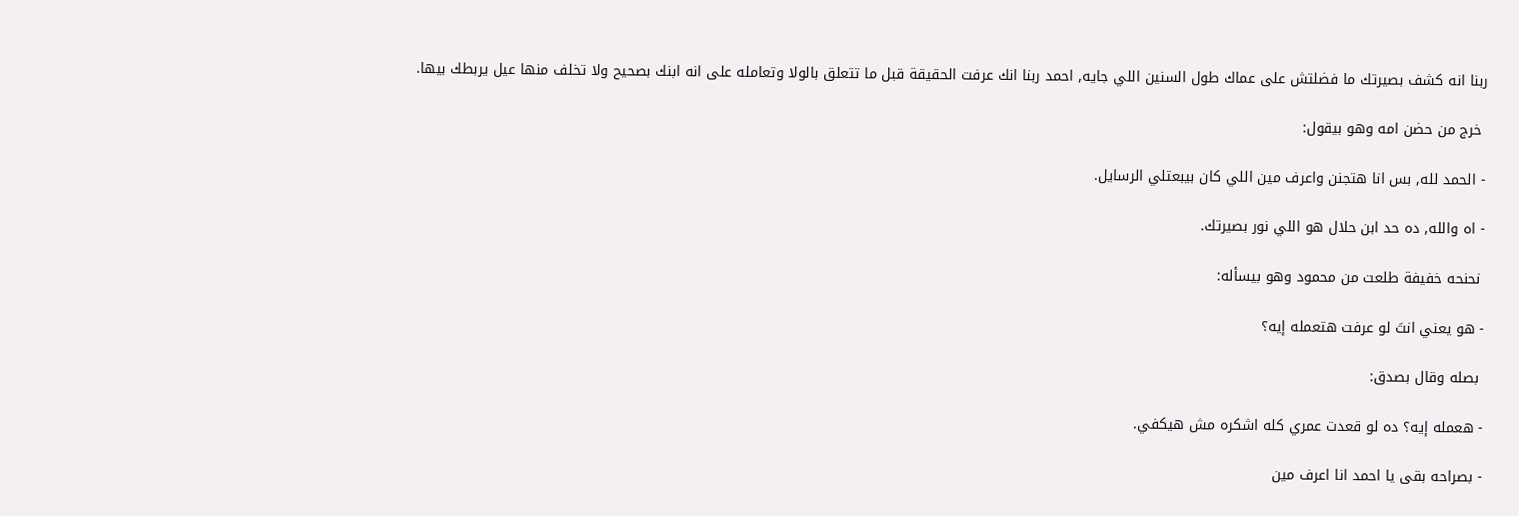ربنا انه كشف بصيرتك ما فضلتش على عماك طول السنين اللي جايه, احمد ربنا انك عرفت الحقيقة قبل ما تتعلق بالولا وتعامله على انه ابنك بصحيح ولا تخلف منها عيل يربطك بيها.

 خرج من حضن امه وهو بيقول:

- الحمد لله, بس انا هتجنن واعرف مين اللي كان بيبعتلي الرسايل.

- اه والله, ده حد ابن حلال هو اللي نور بصيرتك.

 نحنحه خفيفة طلعت من محمود وهو بيسأله:

- هو يعني انتَ لو عرفت هتعمله إيه؟

 بصله وقال بصدق:

- هعمله إيه؟ ده لو قعدت عمري كله اشكره مش هيكفي.

- بصراحه بقى يا احمد انا اعرف مين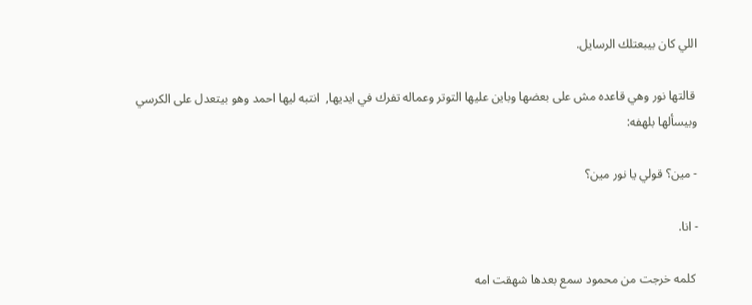اللي كان بيبعتلك الرسايل.

 قالتها نور وهي قاعده مش على بعضها وباين عليها التوتر وعماله تفرك في ايديها,  انتبه ليها احمد وهو بيتعدل على الكرسي وبيسألها بلهفه:

- مين؟ قولي يا نور مين؟

- انا.

 كلمه خرجت من محمود سمع بعدها شهقت امه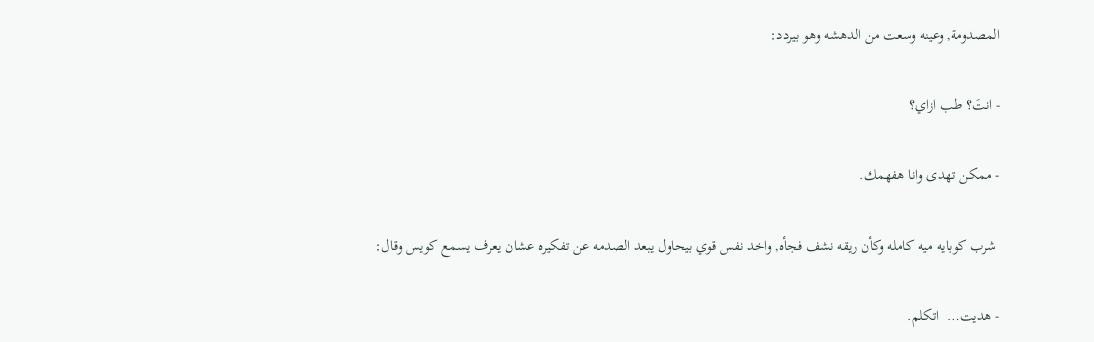المصدومة, وعينه وسعت من الدهشه وهو بيردد:

- انتَ؟ طب ازاي؟

- ممكن تهدى وانا هفهمك.

 شرب كوبايه ميه كامله وكأن ريقه نشف فجأه, واخد نفس قوي بيحاول يبعد الصدمه عن تفكيره عشان يعرف يسمع كويس وقال:

- هديت…  اتكلم.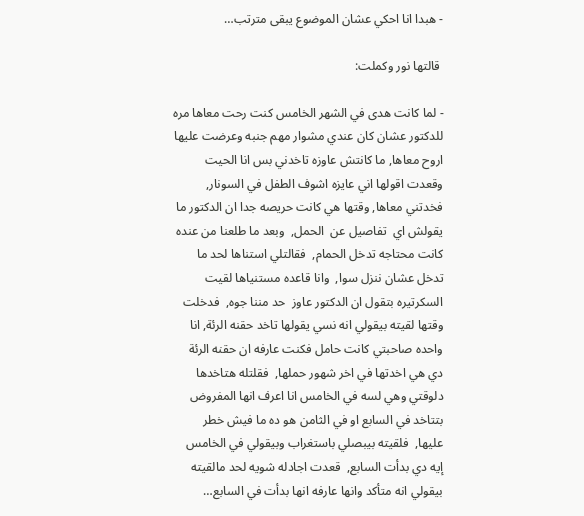- هبدا انا احكي عشان الموضوع يبقى مترتب…

 قالتها نور وكملت:

- لما كانت هدى في الشهر الخامس كنت رحت معاها مره للدكتور عشان كان عندي مشوار مهم جنبه وعرضت عليها اروح معاها, ما كانتش عاوزه تاخدني بس انا الحيت وقعدت اقولها اني عايزه اشوف الطفل في السونار,  فخدتني معاها, وقتها هي كانت حريصه جدا ان الدكتور ما يقولش اي  تفاصيل عن  الحمل,  وبعد ما طلعنا من عنده كانت محتاجه تدخل الحمام,  فقالتلي استناها لحد ما تدخل عشان ننزل سوا,  وانا قاعده مستنياها لقيت السكرتيره بتقول ان الدكتور عاوز  حد مننا جوه,  فدخلت وقتها لقيته بيقولي انه نسي يقولها تاخد حقنه الرئة, انا واحده صاحبتي كانت حامل فكنت عارفه ان حقنه الرئة دي هي اخدتها في اخر شهور حملها,  فقلتله هتاخدها دلوقتي وهي لسه في الخامس انا اعرف انها المفروض بتتاخد في السابع او في الثامن هو ده ما فيش خطر عليها,  فلقيته بيبصلي باستغراب وبيقولي في الخامس إيه دي بدأت السابع,  قعدت اجادله شويه لحد مالقيته بيقولي انه متأكد وانها عارفه انها بدأت في السابع…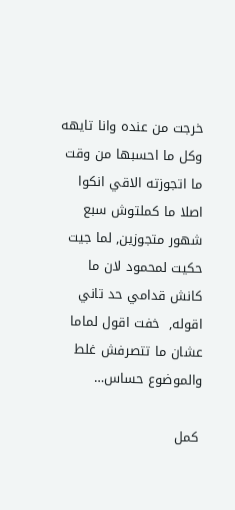خرجت من عنده وانا تايهه وكل ما احسبها من وقت ما اتجوزته الاقي انكوا اصلا ما كملتوش سبع شهور متجوزين, لما جيت حكيت لمحمود لان ما كانش قدامي حد تاني اقوله,  خفت اقول لماما عشان ما تتصرفش غلط والموضوع حساس…

 كمل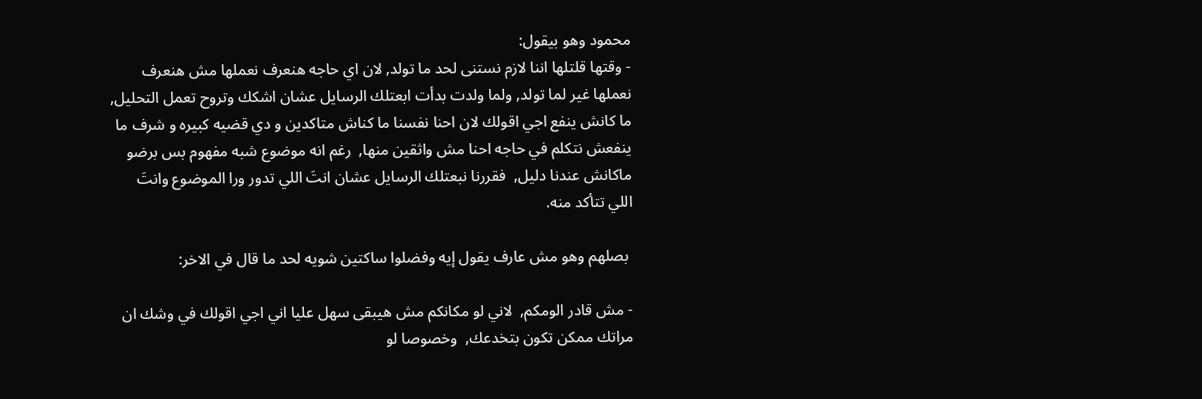محمود وهو بيقول:
- وقتها قلتلها اننا لازم نستنى لحد ما تولد, لان اي حاجه هنعرف نعملها مش هنعرف نعملها غير لما تولد, ولما ولدت بدأت ابعتلك الرسايل عشان اشكك وتروح تعمل التحليل, ما كانش ينفع اجي اقولك لان احنا نفسنا ما كناش متاكدين و دي قضيه كبيره و شرف ما ينفعش نتكلم في حاجه احنا مش واثقين منها,  رغم انه موضوع شبه مفهوم بس برضو ماكانش عندنا دليل,  فقررنا نبعتلك الرسايل عشان انتَ اللي تدور ورا الموضوع وانتَ اللي تتأكد منه.

 بصلهم وهو مش عارف يقول إيه وفضلوا ساكتين شويه لحد ما قال في الاخر:

- مش قادر الومكم,  لاني لو مكانكم مش هيبقى سهل عليا اني اجي اقولك في وشك ان مراتك ممكن تكون بتخدعك,  وخصوصا لو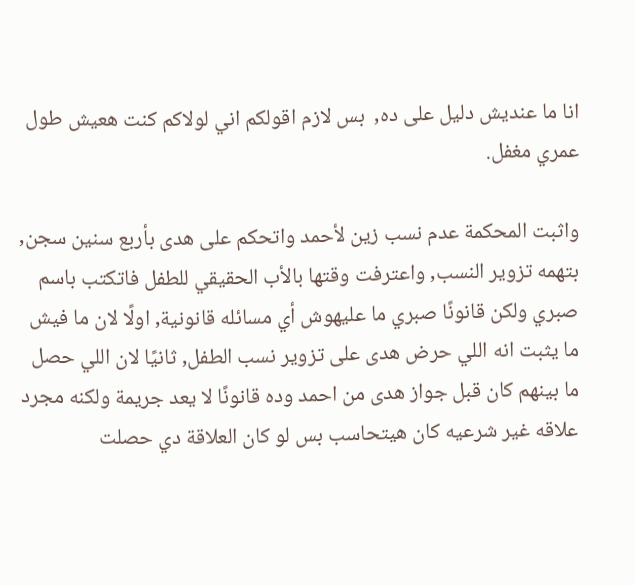انا ما عنديش دليل على ده,  بس لازم اقولكم اني لولاكم كنت هعيش طول عمري مغفل.

واثبت المحكمة عدم نسب زين لأحمد واتحكم على هدى بأربع سنين سجن,  بتهمه تزوير النسب, واعترفت وقتها بالأب الحقيقي للطفل فاتكتب باسم صبري ولكن قانونًا صبري ما عليهوش أي مسائله قانونية, اولًا لان ما فيش ما يثبت انه اللي حرض هدى على تزوير نسب الطفل, ثانيًا لان اللي حصل ما بينهم كان قبل جواز هدى من احمد وده قانونًا لا يعد جريمة ولكنه مجرد علاقه غير شرعيه كان هيتحاسب بس لو كان العلاقة دي حصلت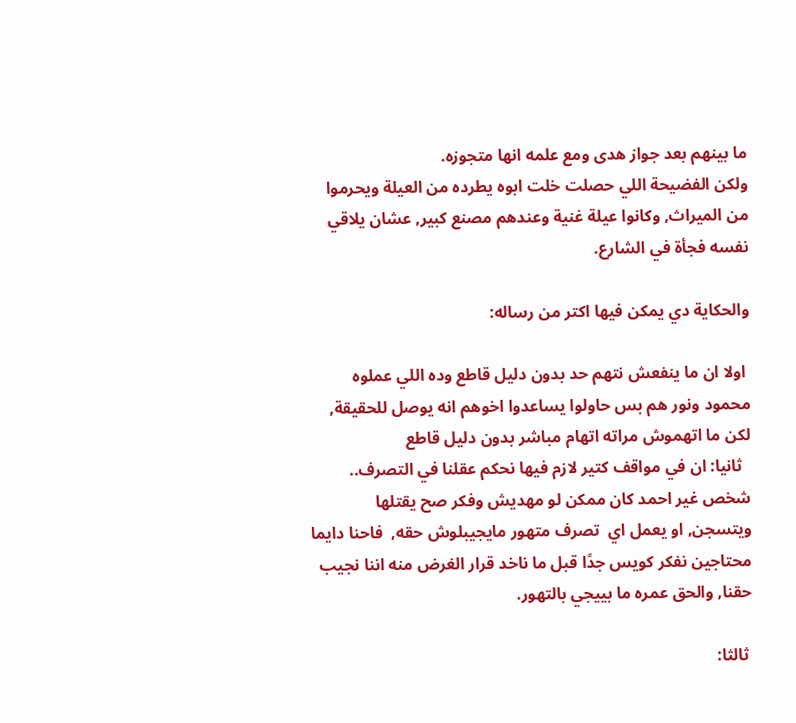ما بينهم بعد جواز هدى ومع علمه انها متجوزه.
ولكن الفضيحة اللي حصلت خلت ابوه يطرده من العيلة ويحرموا من الميراث, وكانوا عيلة غنية وعندهم مصنع كبير, عشان يلاقي نفسه فجأة في الشارع.

والحكاية دي يمكن فيها اكتر من رساله:

 اولا ان ما ينفعش نتهم حد بدون دليل قاطع وده اللي عملوه محمود ونور هم بس حاولوا يساعدوا اخوهم انه يوصل للحقيقة, لكن ما اتهموش مراته اتهام مباشر بدون دليل قاطع
  ثانيا: ان في مواقف كتير لازم فيها نحكم عقلنا في التصرف.. شخص غير احمد كان ممكن لو مهديش وفكر صح يقتلها  ويتسجن, او يعمل اي  تصرف متهور مايجيبلوش حقه,  فاحنا دايما محتاجين نفكر كويس جدًا قبل ما ناخد قرار الغرض منه اننا نجيب حقنا, والحق عمره ما بييجي بالتهور.

 ثالثا: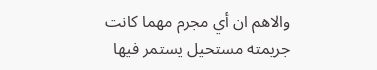والاهم ان أي مجرم مهما كانت جريمته مستحيل يستمر فيها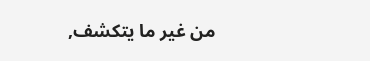من غير ما يتكشف,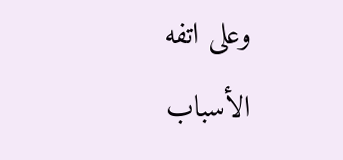وعلى اتفه الأسباب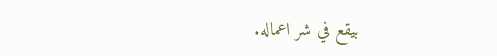بيقع في شر اعماله.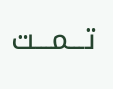تـــمـــت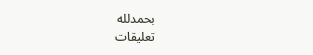بحمدلله
تعليقات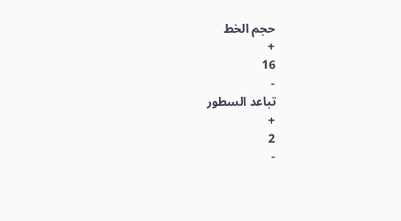حجم الخط
+
16
-
تباعد السطور
+
2
-